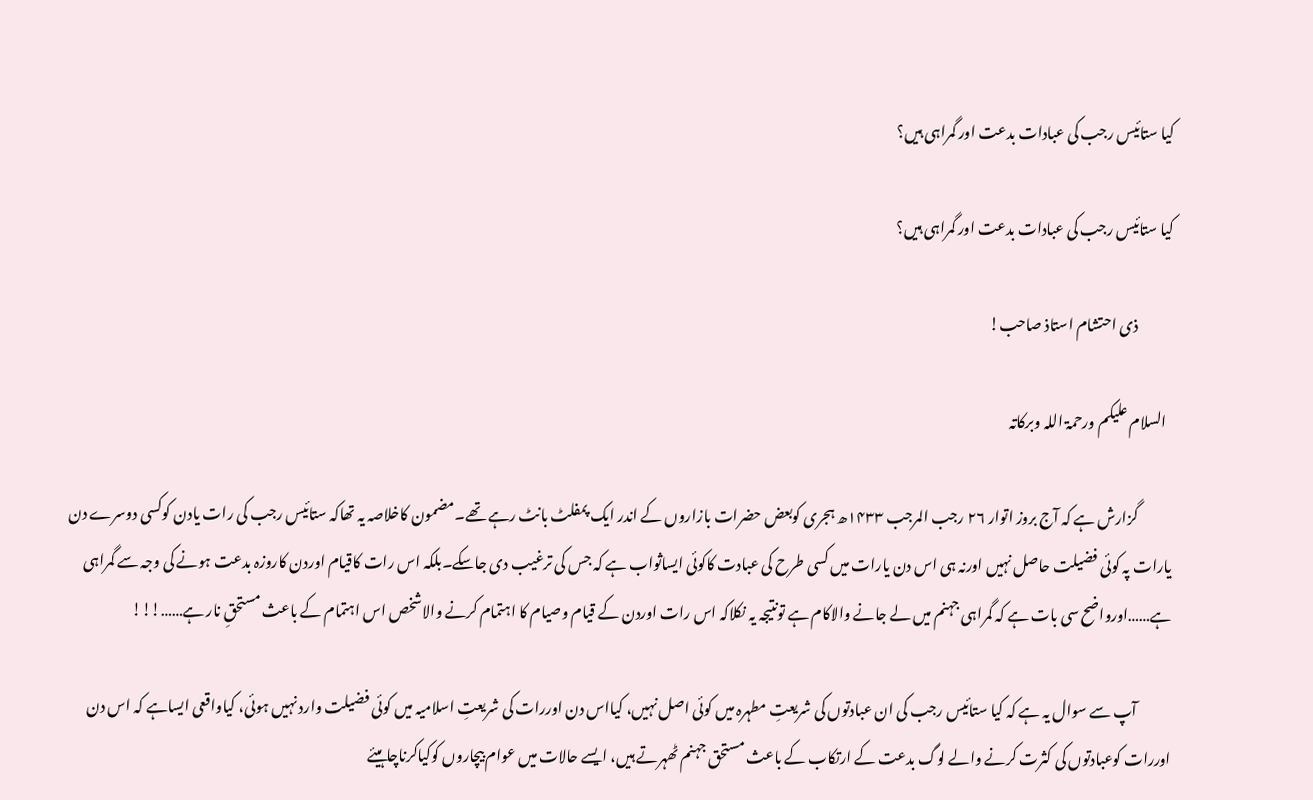کیا ستائیس رجب کی عبادات بدعت اور گمراہی ہیں؟

کیا ستائیس رجب کی عبادات بدعت اور گمراہی ہیں؟

            ذی احتشام استاذ صاحب!

  السلام علیکم ورحمۃ اللہ وبرکاتہ

            گزارش ہے کہ آج بروز اتوار ۲۶ رجب المرجب ۱۴۳۳ھ ہجری کوبعض حضرات بازاروں کے اندر ایک پمفلٹ بانٹ رہے تھے۔مضمون کاخلاصہ یہ تھاکہ ستائیس رجب کی رات یادن کوکسی دوسرے دن یارات پہ کوئی فضیلت حاصل نہیں اورنہ ہی اس دن یارات میں کسی طرح کی عبادت کاکوئی ایساثواب ہے کہ جس کی ترغیب دی جاسکے۔بلکہ اس رات کاقیام اوردن کاروزہ بدعت ہونے کی وجہ سے گمراہی ہے……اورواضح سی بات ہے کہ گمراہی جہنم میں لے جانے والاکام ہے تونتیجہ یہ نکلاکہ اس رات اوردن کے قیام وصیام کا اہتمام کرنے والاشخص اس اہتمام کے باعث مستحقِ نار ہے……!!!

            آپ سے سوال یہ ہے کہ کیا ستائیس رجب کی ان عبادتوں کی شریعتِ مطہرہ میں کوئی اصل نہیں، کیااس دن اوررات کی شریعتِ اسلامیہ میں کوئی فضیلت وارد نہیں ہوئی، کیاواقعی ایساہے کہ اس دن اوررات کوعبادتوں کی کثرت کرنے والے لوگ بدعت کے ارتکاب کے باعث مستحق جہنم ٹھہرتے ہیں، ایسے حالات میں عوام بیچاروں کوکیاکرناچاہیئے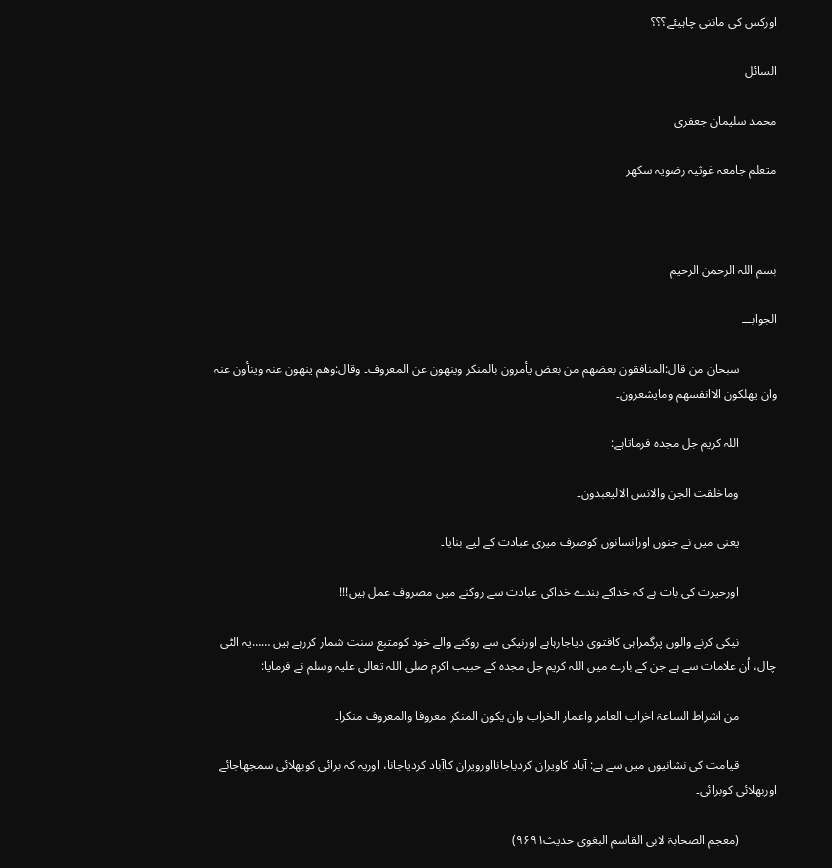اورکس کی ماننی چاہیئے؟؟؟

السائل

محمد سلیمان جعفری

متعلم جامعہ غوثیہ رضویہ سکھر



بسم اللہ الرحمن الرحیم

الجوابـــ

            سبحان من قال:المنافقون بعضھم من بعض یأمرون بالمنکر وینھون عن المعروف۔ وقال:وھم ینھون عنہ وینأون عنہ وان یھلکون الاانفسھم ومایشعرون۔

            اللہ کریم جل مجدہ فرماتاہے:

            وماخلقت الجن والانس الالیعبدون۔

            یعنی میں نے جنوں اورانسانوں کوصرف میری عبادت کے لیے بنایا۔

            اورحیرت کی بات ہے کہ خداکے بندے خداکی عبادت سے روکنے میں مصروف عمل ہیں!!!

            نیکی کرنے والوں پرگمراہی کافتوی دیاجارہاہے اورنیکی سے روکنے والے خود کومتبع سنت شمار کررہے ہیں ……یہ الٹی چال، اُن علامات سے ہے جن کے بارے میں اللہ کریم جل مجدہ کے حبیب اکرم صلی اللہ تعالی علیہ وسلم نے فرمایا:

            من اشراط الساعۃ اخراب العامر واعمار الخراب وان یکون المنکر معروفا والمعروف منکرا۔

            قیامت کی نشانیوں میں سے ہے: آباد کاویران کردیاجانااورویران کاآباد کردیاجانا، اوریہ کہ برائی کوبھلائی سمجھاجائے اوربھلائی کوبرائی۔

            (معجم الصحابۃ لابی القاسم البغوی حدیث۹۶۹۱)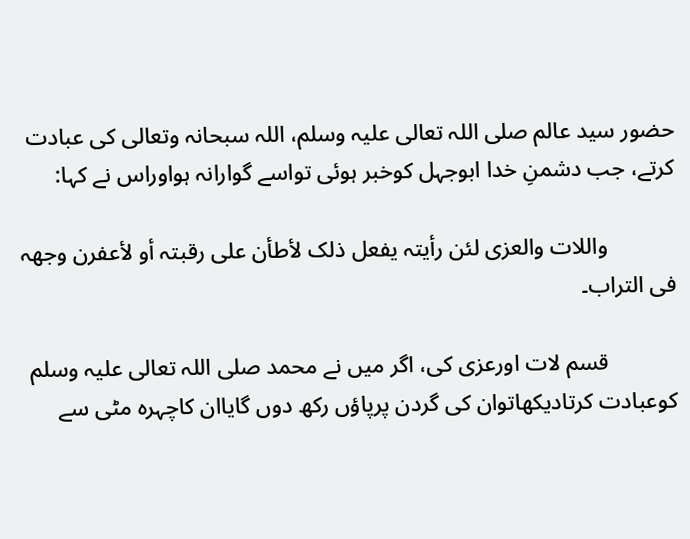حضور سید عالم صلی اللہ تعالی علیہ وسلم، اللہ سبحانہ وتعالی کی عبادت کرتے، جب دشمنِ خدا ابوجہل کوخبر ہوئی تواسے گوارانہ ہواوراس نے کہا:

            واللات والعزی لئن رأیتہ یفعل ذلک لأطأن علی رقبتہ أو لأعفرن وجھہ فی التراب۔

            قسم لات اورعزی کی، اگر میں نے محمد صلی اللہ تعالی علیہ وسلم کوعبادت کرتادیکھاتوان کی گردن پرپاؤں رکھ دوں گایاان کاچہرہ مٹی سے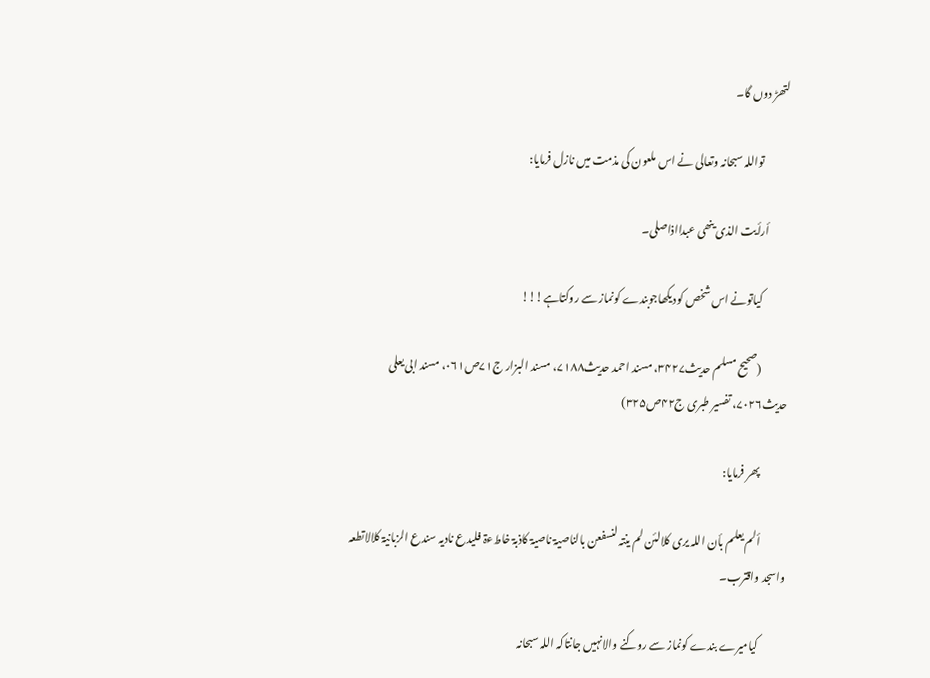لتھڑ دوں گا۔

            تواللہ سبحانہ وتعالی نے اس ملعون کی مذمت میں نازل فرمایا:

         أرأیت الذی ینھی عبدااذاصلی۔

            کیاتونے اس شخص کودیکھاجوبندے کونماز سے روکتاہے!!!

            (صحیح مسلم حدیث۳۴۲۷، مسند احمد حدیث۷۱۸۸، مسند البزار ج۷۱ص۰۶۱، مسند ابی یعلی حدیث۷۰۲۶، تفسیر طبری ج۴۲ص۳۲۵)

            پھر فرمایا:

            ألم یعلم بأن اللہ یری کلالئن لم ینتہ لنسفعن بالناصیۃ ناصیۃ کاذبۃ خاطءۃ فلیدع نادیہ سندع الزبانیۃ کلالاتطعہ واسجد واقترب۔

            کیامیرے بندے کونماز سے روکنے والانہیں جانتاکہ اللہ سبحانہ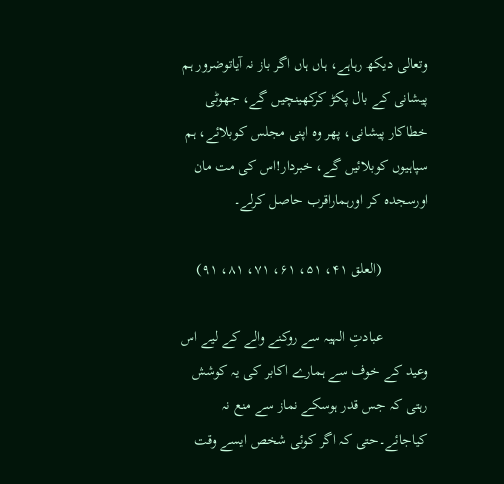وتعالی دیکھ رہاہے، ہاں ہاں اگر باز نہ آیاتوضرور ہم پیشانی کے بال پکڑ کرکھینچیں گے، جھوٹی خطاکار پیشانی، پھر وہ اپنی مجلس کوبلائے، ہم سپاہیوں کوبلائیں گے، خبردار!اس کی مت مان اورسجدہ کر اورہماراقرب حاصل کرلے۔

            (العلق ۴۱، ۵۱، ۶۱، ۷۱، ۸۱، ۹۱)

            عبادتِ الہیہ سے روکنے والے کے لیے اس وعید کے خوف سے ہمارے اکابر کی یہ کوشش رہتی کہ جس قدر ہوسکے نماز سے منع نہ کیاجائے۔حتی کہ اگر کوئی شخص ایسے وقت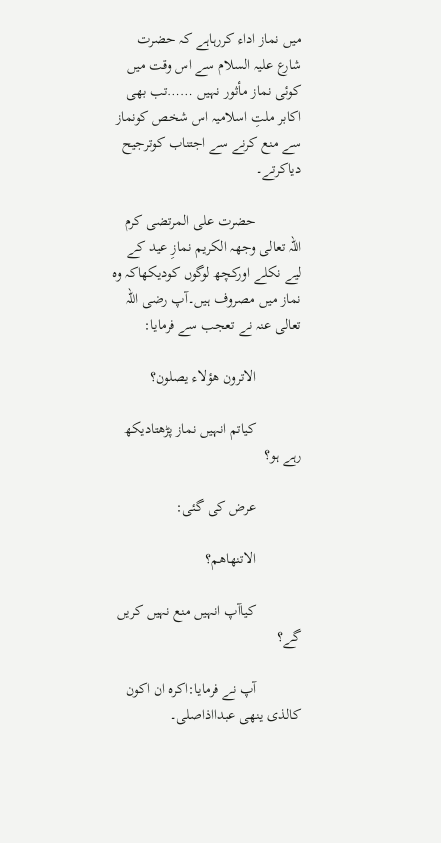میں نماز اداء کررہاہے کہ حضرت شارع علیہ السلام سے اس وقت میں کوئی نماز مأثور نہیں ……تب بھی اکابر ملتِ اسلامیہ اس شخص کونماز سے منع کرنے سے اجتناب کوترجیح دیاکرتے۔

            حضرت علی المرتضی کرم اللہ تعالی وجھہ الکریم نمازِ عید کے لیے نکلے اورکچھ لوگوں کودیکھاکہ وہ نماز میں مصروف ہیں۔آپ رضی اللہ تعالی عنہ نے تعجب سے فرمایا:

            الاترون ھؤلاء یصلون؟

            کیاتم انہیں نماز پڑھتادیکھ رہے ہو؟

            عرض کی گئی:

            الاتنھاھم؟

            کیاآپ انہیں منع نہیں کریں گے؟

            آپ نے فرمایا:اکرہ ان اکون کالذی ینھی عبدااذاصلی۔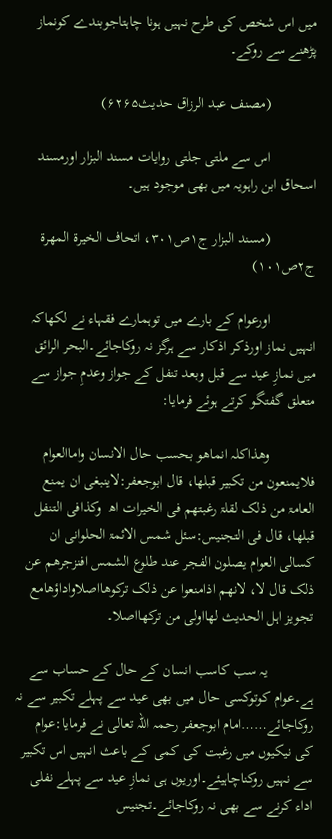میں اس شخص کی طرح نہیں ہونا چاہتاجوبندے کونماز پڑھنے سے روکے۔

            (مصنف عبد الرزاق حدیث۶۲۶۵)

            اس سے ملتی جلتی روایات مسند البزار اورمسند اسحاق ابن راہویہ میں بھی موجود ہیں۔

            (مسند البزار ج۱ص۳۰۱، اتحاف الخیرۃ المھرۃ ج۲ص۱۰۱)

            اورعوام کے بارے میں توہمارے فقہاء نے لکھاکہ انہیں نماز اورذکر اذکار سے ہرگز نہ روکاجائے۔البحر الرائق میں نمازِ عید سے قبل وبعد تنفل کے جواز وعدمِ جواز سے متعلق گفتگو کرتے ہوئے فرمایا:

            وھذاکلہ انماھو بحسب حال الانسان واماالعوام فلایمنعون من تکبیر قبلھا، قال ابوجعفر:لاینبغی ان یمنع العامۃ من ذلک لقلۃ رغبتھم فی الخیرات اھ  وکذافی التنفل قبلھا، قال فی التجنیس:سئل شمس الائمۃ الحلوانی ان کسالی العوام یصلون الفجر عند طلوع الشمس افنزجرھم عن ذلک قال لا، لانھم اذامنعوا عن ذلک ترکوھااصلاواداؤھامع تجویز اہل الحدیث لھااولی من ترکھااصلا۔

            یہ سب کاسب انسان کے حال کے حساب سے ہے۔عوام کوتوکسی حال میں بھی عید سے پہلے تکبیر سے نہ روکاجائے……امام ابوجعفر رحمہ اللہ تعالی نے فرمایا:عوام کی نیکیوں میں رغبت کی کمی کے باعث انہیں اس تکبیر سے نہیں روکناچاہیئے۔اوریوں ہی نمازِ عید سے پہلے نفلی اداء کرنے سے بھی نہ روکاجائے۔تجنیس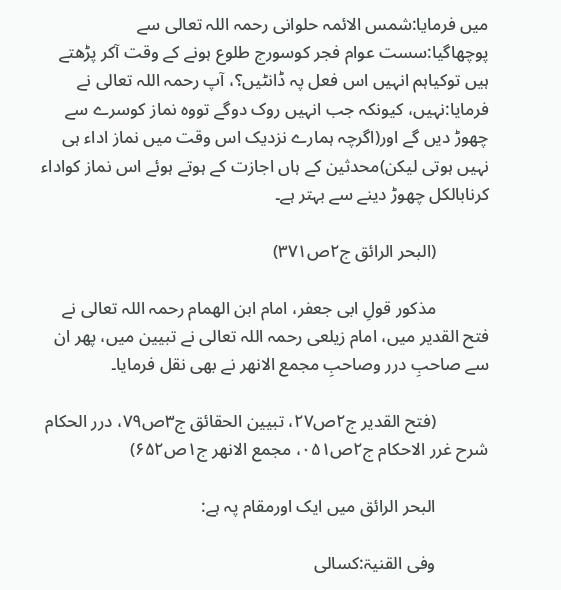میں فرمایا:شمس الائمہ حلوانی رحمہ اللہ تعالی سے پوچھاگیا:سست عوام فجر کوسورج طلوع ہونے کے وقت آکر پڑھتے ہیں توکیاہم انہیں اس فعل پہ ڈانٹیں؟، آپ رحمہ اللہ تعالی نے فرمایا:نہیں، کیونکہ جب انہیں روک دوگے تووہ نماز کوسرے سے چھوڑ دیں گے اور(اگرچہ ہمارے نزدیک اس وقت میں نماز اداء ہی نہیں ہوتی لیکن)محدثین کے ہاں اجازت کے ہوتے ہوئے اس نماز کواداء کرنابالکل چھوڑ دینے سے بہتر ہے۔

            (البحر الرائق ج۲ص۳۷۱)

            مذکور قولِ ابی جعفر، امام ابن الھمام رحمہ اللہ تعالی نے فتح القدیر میں، امام زیلعی رحمہ اللہ تعالی نے تبیین میں، پھر ان سے صاحبِ درر وصاحبِ مجمع الانھر نے بھی نقل فرمایا۔

            (فتح القدیر ج۲ص۲۷، تبیین الحقائق ج۳ص۷۹، درر الحکام شرح غرر الاحکام ج۲ص۰۵۱، مجمع الانھر ج۱ص۶۵۲)

            البحر الرائق میں ایک اورمقام پہ ہے:

            وفی القنیۃ:کسالی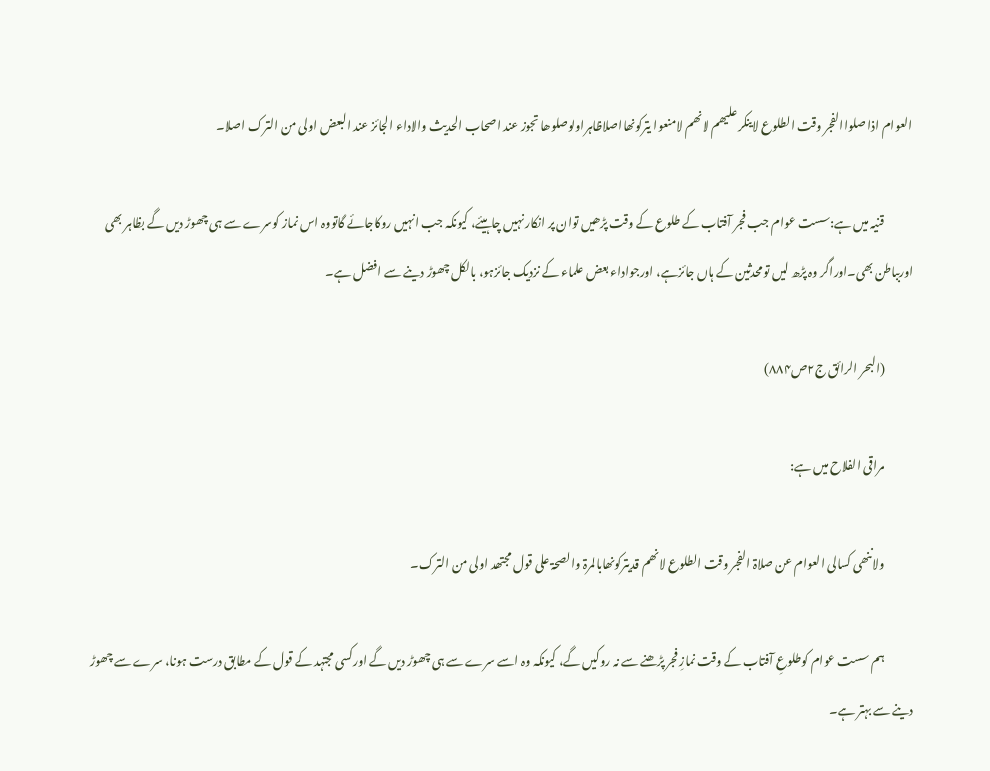العوام اذا صلواالفجر وقت الطلوع لاینکر علیھم لانھم لامنعوا یترکونھااصلاظاہراولوصلوھا تجوز عند اصحاب الحدیث والاداء الجائز عند البعض اولی من الترک اصلا۔

            قنیہ میں ہے:سست عوام جب فجر آفتاب کے طلوع کے وقت پڑھیں توان پر انکار نہیں چاہیئے، کیونکہ جب انہیں روکاجائے گاتووہ اس نماز کوسرے سے ہی چھوڑ دیں گے بظاہر بھی اوربباطن بھی۔اوراگر وہ پڑھ لیں تومحدثین کے ہاں جائزہے، اورجواداء بعض علماء کے نزدیک جائزہو، بالکل چھوڑ دینے سے افضل ہے۔

            (البحر الرائق ج۲ص۸۸۴)

            مراقی الفلاح میں ہے:

            ولاننھی کسالی العوام عن صلاۃ الفجر وقت الطلوع لانھم قدیترکونھابالمرۃ والصحۃ علی قول مجتھد اولی من الترک۔

            ہم سست عوام کوطلوعِ آفتاب کے وقت نمازِ فجر پڑھنے سے نہ روکیں گے، کیونکہ وہ اسے سرے سے ہی چھوڑ دیں گے اورکسی مجتہد کے قول کے مطابق درست ہونا، سرے سے چھوڑ دینے سے بہتر ہے۔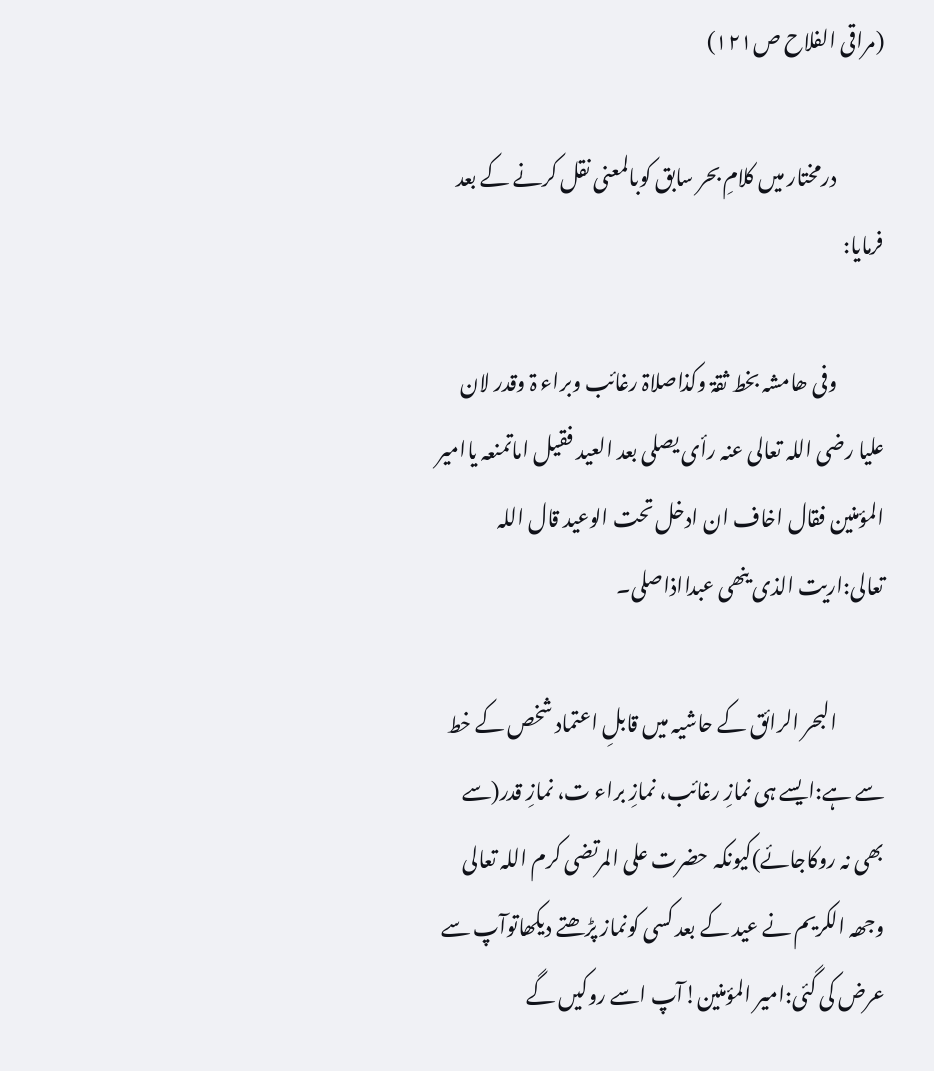(مراقی الفلاح ص۱۲۱)

            درمختار میں کلامِ بحر سابق کوبالمعنی نقل کرنے کے بعد فرمایا:

            وفی ھامشہ بخط ثقۃ وکذاصلاۃ رغائب وبراء ۃ وقدر لان علیا رضی اللہ تعالی عنہ رأی یصلی بعد العید فقیل اماتمنعہ یاامیر المؤمنین فقال اخاف ان ادخل تحت الوعید قال اللہ تعالی:اریت الذی ینھی عبدااذاصلی۔

            البحر الرائق کے حاشیہ میں قابلِ اعتماد شخص کے خط سے ہے:ایسے ہی نمازِ رغائب، نمازِ براء ت، نمازِ قدر(سے بھی نہ روکاجائے)کیونکہ حضرت علی المرتضی کرم اللہ تعالی وجھہ الکریم نے عید کے بعد کسی کونماز پڑھتے دیکھاتوآپ سے عرض کی گئی:امیر المؤمنین!آپ اسے روکیں گے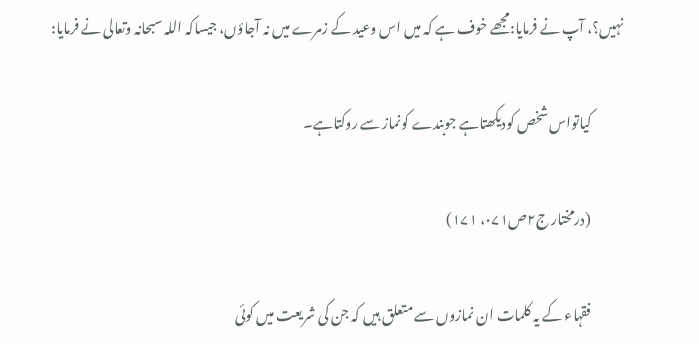نہیں؟، آپ نے فرمایا:مجھے خوف ہے کہ میں اس وعید کے زمرے میں نہ آجاؤں، جیساکہ اللہ سبحانہ وتعالی نے فرمایا:

            کیاتواس شخص کودیکھتاہے جوبندے کونماز سے روکتاہے۔

            (درمختار ج۲ص۰۷۱، ۱۷۱)

            فقہاء کے یہ کلمات ان نمازوں سے متعلق ہیں کہ جن کی شریعت میں کوئی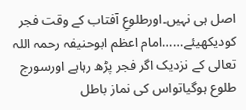اصل ہی نہیں۔اورطلوعِ آفتاب کے وقت فجر کودیکھیئے……امام اعظم ابوحنیفہ رحمہ اللہ تعالی کے نزدیک اگر فجر پڑھ رہاہے اورسورج طلوع ہوگیاتواس کی نماز باطل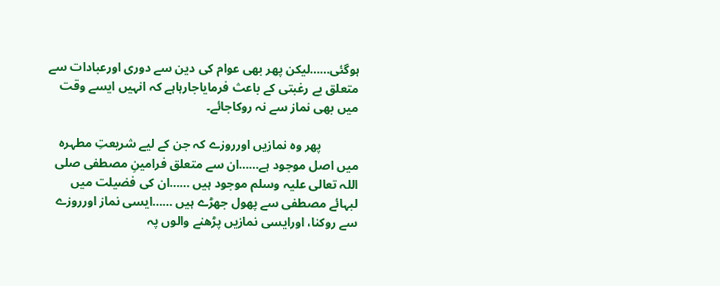ہوگئی……لیکن پھر بھی عوام کی دین سے دوری اورعبادات سے متعلق بے رغبتی کے باعث فرمایاجارہاہے کہ انہیں ایسے وقت میں بھی نماز سے نہ روکاجائے۔

            پھر وہ نمازیں اورروزے کہ جن کے لیے شریعتِ مطہرہ میں اصل موجود ہے……ان سے متعلق فرامینِ مصطفی صلی اللہ تعالی علیہ وسلم موجود ہیں ……ان کی فضیلت میں لبہائے مصطفی سے پھول جھڑے ہیں ……ایسی نماز اورروزے سے روکنا، اورایسی نمازیں پڑھنے والوں پہ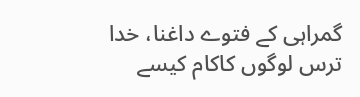گمراہی کے فتوے داغنا، خدا ترس لوگوں کاکام کیسے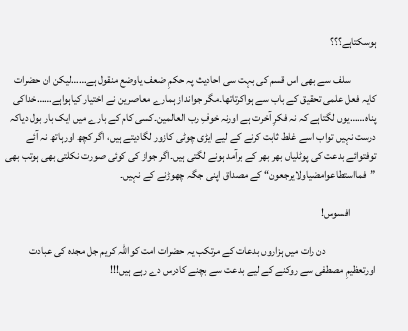ہوسکتاہے؟؟؟

            سلف سے بھی اس قسم کی بہت سی احادیث پہ حکمِ ضعف یاوضع منقول ہے……لیکن ان حضرات کایہ فعل علمی تحقیق کے باب سے ہواکرتاتھا۔مگر جوانداز ہمارے معاصرین نے اختیار کیاہواہے……خداکی پناہ……یوں لگتاہے کہ نہ فکرِ آخرت ہے اورنہ خوفِ رب العالمین۔کسی کام کے بارے میں ایک بار بول دیاکہ درست نہیں تواب اسے غلط ثابت کرنے کے لیے ایڑی چوٹی کازور لگادیتے ہیں، اگر کچھ اورہاتھ نہ آئے توفتوائے بدعت کی پوٹلیاں بھر بھر کے برآمد ہونے لگتی ہیں۔اگر جواز کی کوئی صورت نکلتی بھی ہوتب بھی ”فمااستطاعوامضیاولایرجعون“ کے مصداق اپنی جگہ چھوڑنے کے نہیں۔

            افسوس!

                        دن رات میں ہزاروں بدعات کے مرتکب یہ حضرات امت کواللہ کریم جل مجدہ کی عبادت اورتعظیمِ مصطفی سے روکنے کے لیے بدعت سے بچنے کادرس دے رہے ہیں!!!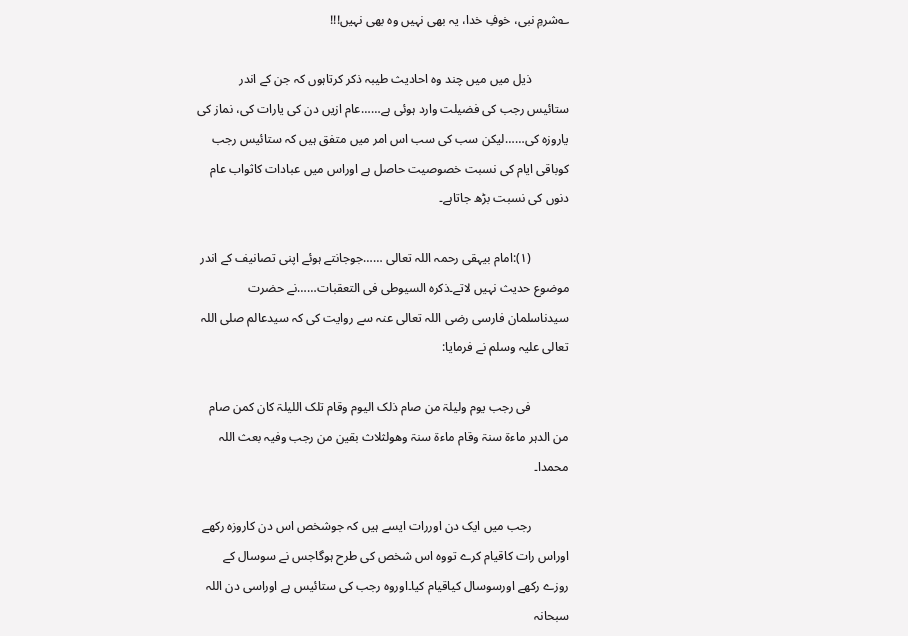؎شرمِ نبی، خوفِ خدا، یہ بھی نہیں وہ بھی نہیں!!!

            ذیل میں میں چند وہ احادیث طیبہ ذکر کرتاہوں کہ جن کے اندر ستائیس رجب کی فضیلت وارد ہوئی ہے……عام ازیں دن کی یارات کی، نماز کی یاروزہ کی……لیکن سب کی سب اس امر میں متفق ہیں کہ ستائیس رجب کوباقی ایام کی نسبت خصوصیت حاصل ہے اوراس میں عبادات کاثواب عام دنوں کی نسبت بڑھ جاتاہے۔

            (۱):امام بیہقی رحمہ اللہ تعالی ……جوجانتے ہوئے اپنی تصانیف کے اندر موضوع حدیث نہیں لاتے۔ذکرہ السیوطی فی التعقبات……نے حضرت سیدناسلمان فارسی رضی اللہ تعالی عنہ سے روایت کی کہ سیدعالم صلی اللہ تعالی علیہ وسلم نے فرمایا:

            فی رجب یوم ولیلۃ من صام ذلک الیوم وقام تلک اللیلۃ کان کمن صام من الدہر ماءۃ سنۃ وقام ماءۃ سنۃ وھولثلاث بقین من رجب وفیہ بعث اللہ محمدا۔

            رجب میں ایک دن اوررات ایسے ہیں کہ جوشخص اس دن کاروزہ رکھے اوراس رات کاقیام کرے تووہ اس شخص کی طرح ہوگاجس نے سوسال کے روزے رکھے اورسوسال کیاقیام کیا۔اوروہ رجب کی ستائیس ہے اوراسی دن اللہ سبحانہ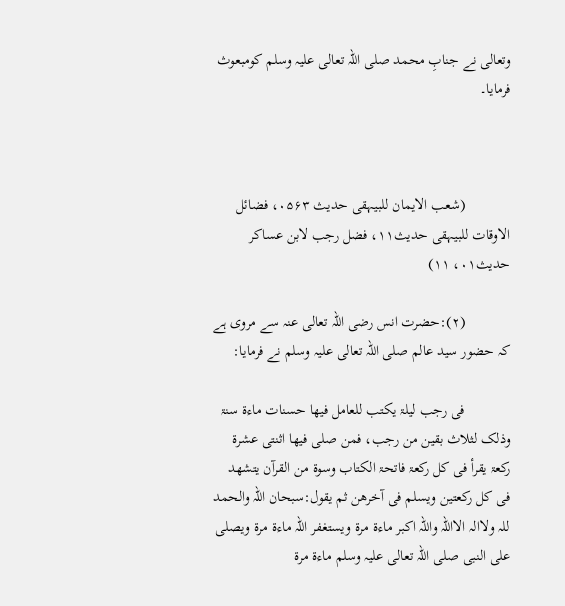وتعالی نے جنابِ محمد صلی اللہ تعالی علیہ وسلم کومبعوث فرمایا۔



            (شعب الایمان للبیہقی حدیث ۰۵۶۳، فضائل الاوقات للبیہقی حدیث۱۱، فضل رجب لابن عساکر حدیث۰۱، ۱۱)

            (۲):حضرت انس رضی اللہ تعالی عنہ سے مروی ہے کہ حضور سید عالم صلی اللہ تعالی علیہ وسلم نے فرمایا:

            فی رجب لیلۃ یکتب للعامل فیھا حسنات ماءۃ سنۃ وذلک لثلاث بقین من رجب، فمن صلی فیھا اثنتی عشرۃ رکعۃ یقرأ فی کل رکعۃ فاتحۃ الکتاب وسوۃ من القرآن یتشھد فی کل رکعتین ویسلم فی آخرھن ثم یقول:سبحان اللہ والحمد للہ ولاالہ الااللہ واللہ اکبر ماءۃ مرۃ ویستغفر اللہ ماءۃ مرۃ ویصلی علی النبی صلی اللہ تعالی علیہ وسلم ماءۃ مرۃ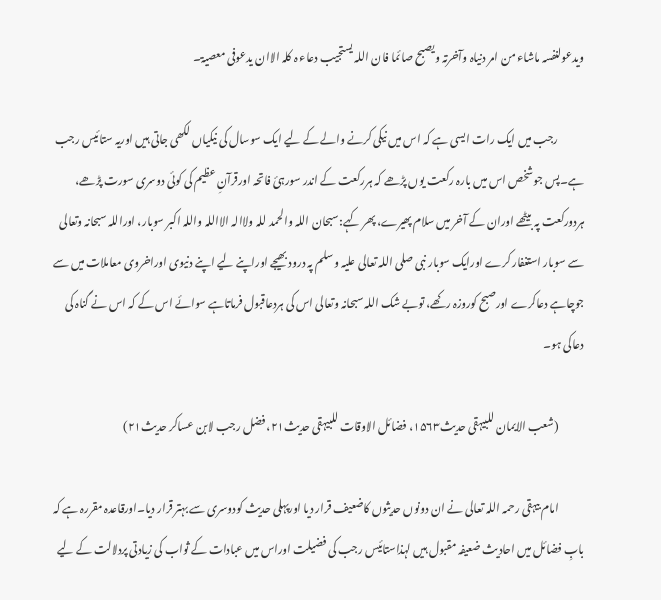ویدعولنفسہ ماشاء من امر دنیاہ وآخرتہ ویصبح صائما فان اللہ یستجیب دعاء ہ کلہ الاان یدعوفی معصیۃ۔

            رجب میں ایک رات ایسی ہے کہ اس میں نیکی کرنے والے کے لیے ایک سوسال کی نیکیاں لکھی جاتی ہیں اوریہ ستائیس رجب ہے۔پس جوشخص اس میں بارہ رکعت یوں پڑھے کہ ہررکعت کے اندر سورہئ فاتحہ اورقرآنِ عظیم کی کوئی دوسری سورت پڑھے، ہردورکعت پہ بیٹھے اوران کے آخر میں سلام پھیرے، پھر کہے:سبحان اللہ والحمد للہ ولاالہ الااللہ واللہ اکبر سوبار، اوراللہ سبحانہ وتعالی سے سوبار استغفار کرے اورایک سوبار نبی صلی اللہ تعالی علیہ وسلم پہ درود بھیجے اوراپنے لیے اپنے دنیوی اوراخروی معاملات میں سے جوچاہے دعاکرے اورصبح کوروزہ رکھے، توبے شک اللہ سبحانہ وتعالی اس کی ہردعاقبول فرماتاہے سوائے اس کے کہ اس نے گناہ کی دعاکی ہو۔

            (شعب الایمان للبیہقی حدیث۱۵۶۳، فضائل الاوقات للبیہقی حدیث۲۱، فضل رجب لابن عساکر حدیث۲۱)

            امام بیہقی رحمہ اللہ تعالی نے ان دونوں حدیثوں کاضعیف قرار دیا اورپہلی حدیث کودوسری سے بہتر قرار دیا۔اورقاعدہ مقررہ ہے کہ بابِ فضائل میں احادیث ضعیفہ مقبول ہیں لہذاستائیس رجب کی فضیلت اوراس میں عبادات کے ثواب کی زیادتی پردلالت کے لیے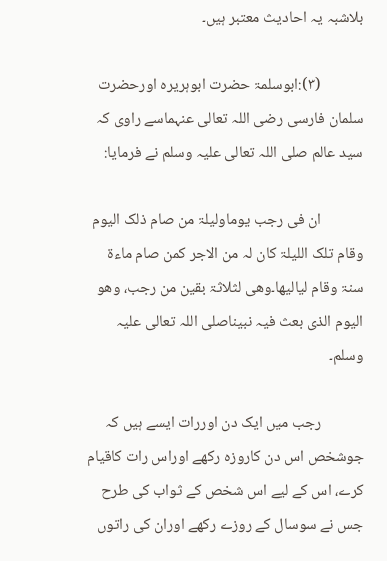بلاشبہ یہ احادیث معتبر ہیں۔

            (۳):ابوسلمۃ حضرت ابوہریرہ اورحضرت سلمان فارسی رضی اللہ تعالی عنہماسے راوی کہ سید عالم صلی اللہ تعالی علیہ وسلم نے فرمایا:

            ان فی رجب یوماولیلۃ من صام ذلک الیوم وقام تلک اللیلۃ کان لہ من الاجر کمن صام ماءۃ سنۃ وقام لیالیھا۔وھی لثلاثۃ بقین من رجب، وھو الیوم الذی بعث فیہ نبیناصلی اللہ تعالی علیہ وسلم۔

            رجب میں ایک دن اوررات ایسے ہیں کہ جوشخص اس دن کاروزہ رکھے اوراس رات کاقیام کرے، اس کے لیے اس شخص کے ثواب کی طرح جس نے سوسال کے روزے رکھے اوران کی راتوں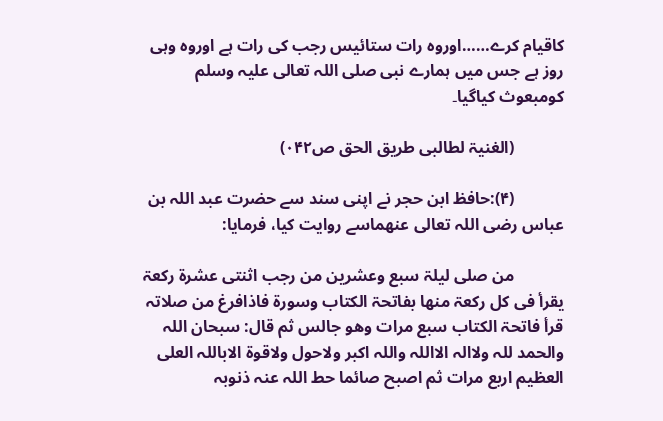کاقیام کرے……اوروہ رات ستائیس رجب کی رات ہے اوروہ وہی روز ہے جس میں ہمارے نبی صلی اللہ تعالی علیہ وسلم کومبعوث کیاگیا۔

            (الغنیۃ لطالبی طریق الحق ص۰۴۲)

            (۴):حافظ ابن حجر نے اپنی سند سے حضرت عبد اللہ بن عباس رضی اللہ تعالی عنھماسے روایت کیا، فرمایا:

            من صلی لیلۃ سبع وعشرین من رجب اثنتی عشرۃ رکعۃ یقرأ فی کل رکعۃ منھا بفاتحۃ الکتاب وسورۃ فاذافرغ من صلاتہ قرأ فاتحۃ الکتاب سبع مرات وھو جالس ثم قال: سبحان اللہ والحمد للہ ولاالہ الااللہ واللہ اکبر ولاحول ولاقوۃ الاباللہ العلی العظیم اربع مرات ثم اصبح صائما حط اللہ عنہ ذنوبہ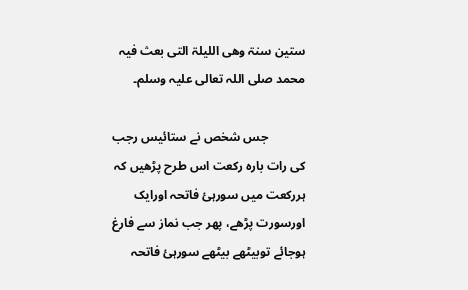ستین سنۃ وھی اللیلۃ التی بعث فیہ محمد صلی اللہ تعالی علیہ وسلم۔

            جس شخص نے ستائیس رجب کی رات بارہ رکعت اس طرح پڑھیں کہ ہررکعت میں سورہئ فاتحہ اورایک اورسورت پڑھے، پھر جب نماز سے فارغ ہوجائے توبیٹھے بیٹھے سورہئ فاتحہ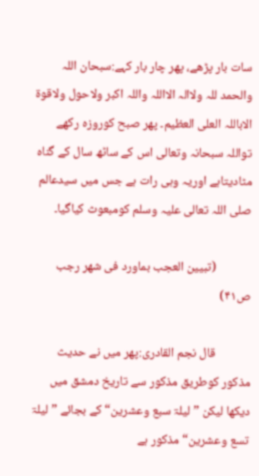سات بار پڑھے، پھر چار بار کہے:سبحان اللہ والحمد للہ ولاالہ الااللہ واللہ اکبر ولاحول ولاقوۃ الاباللہ العلی العظیم۔ پھر صبح کوروزہ رکھے تواللہ سبحانہ وتعالی اس کے ساٹھ سال کے گناہ مٹادیتاہے اوریہ وہی رات ہے جس میں سیدعالم صلی اللہ تعالی علیہ وسلم کومبعوث کیاگیا۔

            (تبیین العجب بماورد فی شھر رجب ص۴۱)

            قال نجم القادری:پھر میں نے حدیث مذکور کوطریق مذکور سے تاریخ دمشق میں دیکھا لیکن ”لیلۃ سبع وعشرین“ کے بجائے ”لیلۃ تسع وعشرین“ مذکور ہے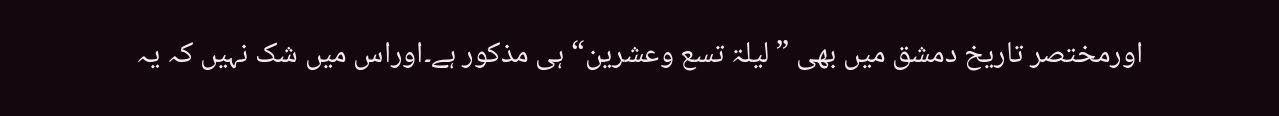اورمختصر تاریخ دمشق میں بھی ”لیلۃ تسع وعشرین“ ہی مذکور ہے۔اوراس میں شک نہیں کہ یہ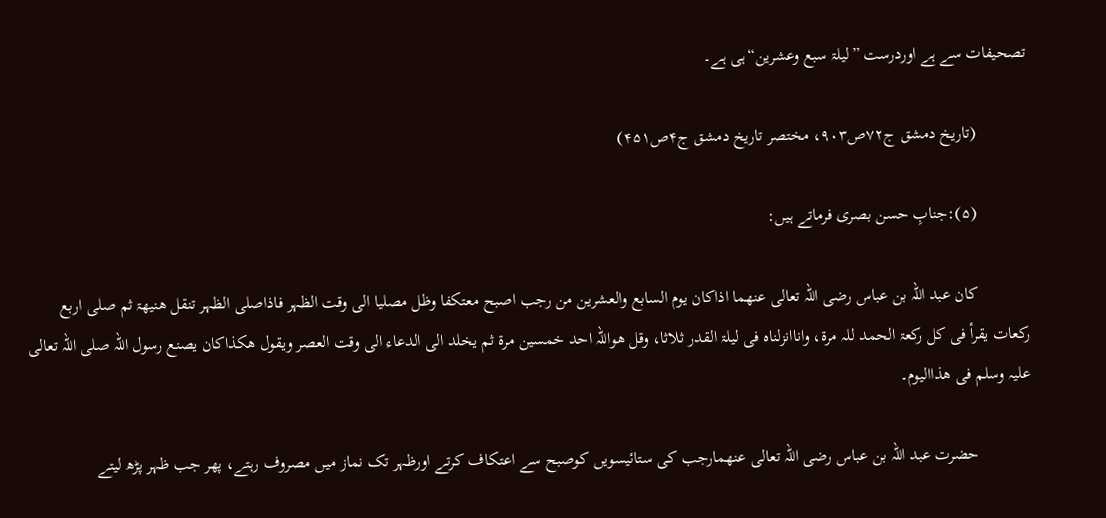تصحیفات سے ہے اوردرست ”لیلۃ سبع وعشرین“ہی ہے۔

            (تاریخ دمشق ج۷۲ص۹۰۳، مختصر تاریخ دمشق ج۴ص۴۵۱)

            (۵):جنابِ حسن بصری فرماتے ہیں:

            کان عبد اللہ بن عباس رضی اللہ تعالی عنھما اذاکان یوم السابع والعشرین من رجب اصبح معتکفا وظل مصلیا الی وقت الظہر فاذاصلی الظہر تنقل ھنیھۃ ثم صلی اربع رکعات یقرأ فی کل رکعۃ الحمد للہ مرۃ، واناانزلناہ فی لیلۃ القدر ثلاثا، وقل ھواللہ احد خمسین مرۃ ثم یخلد الی الدعاء الی وقت العصر ویقول ھکذاکان یصنع رسول اللہ صلی اللہ تعالی علیہ وسلم فی ھذاالیوم۔

            حضرت عبد اللہ بن عباس رضی اللہ تعالی عنھمارجب کی ستائیسویں کوصبح سے اعتکاف کرتے اورظہر تک نماز میں مصروف رہتے، پھر جب ظہر پڑھ لیتے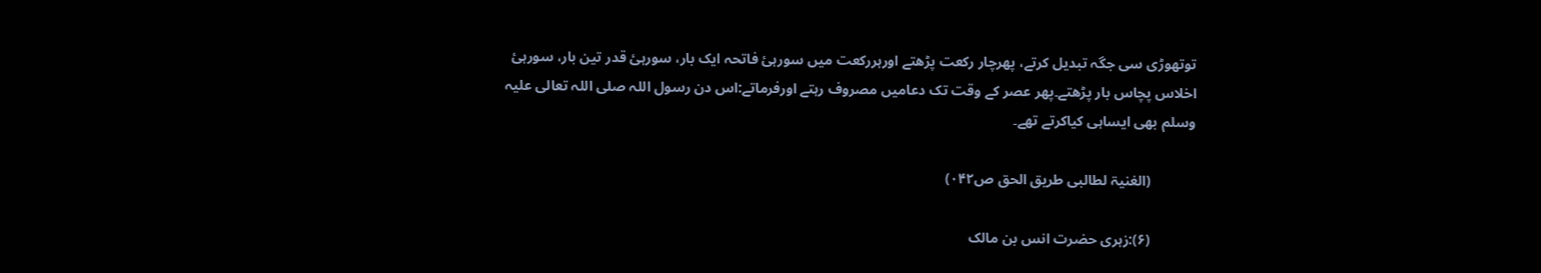توتھوڑی سی جگہ تبدیل کرتے، پھرچار رکعت پڑھتے اورہررکعت میں سورہئ فاتحہ ایک بار، سورہئ قدر تین بار، سورہئ اخلاس پچاس بار پڑھتے۔پھر عصر کے وقت تک دعامیں مصروف رہتے اورفرماتے:اس دن رسول اللہ صلی اللہ تعالی علیہ وسلم بھی ایساہی کیاکرتے تھے۔

            (الغنیۃ لطالبی طریق الحق ص۰۴۲)

            (۶):زہری حضرت انس بن مالک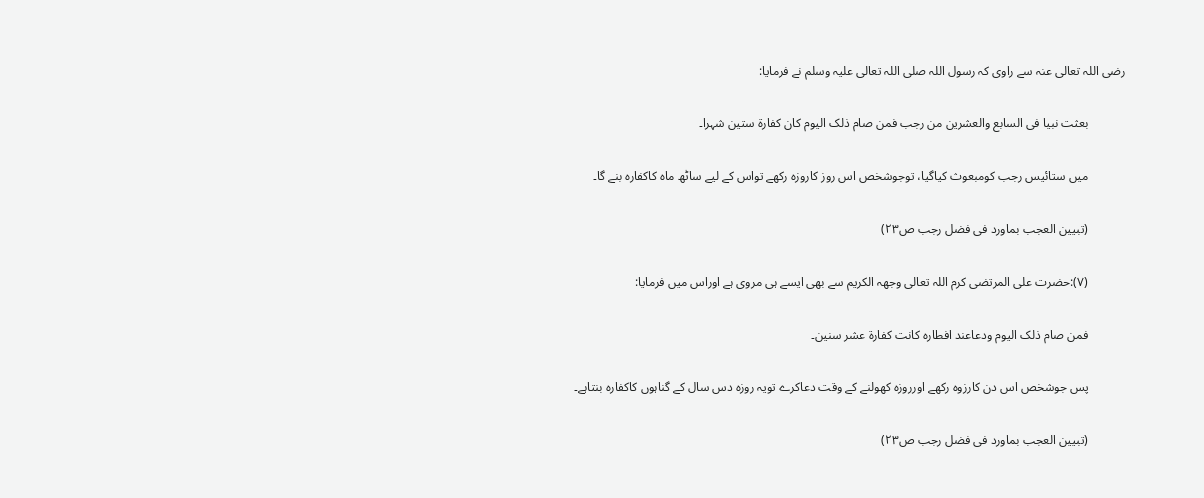رضی اللہ تعالی عنہ سے راوی کہ رسول اللہ صلی اللہ تعالی علیہ وسلم نے فرمایا:

            بعثت نبیا فی السابع والعشرین من رجب فمن صام ذلک الیوم کان کفارۃ ستین شہرا۔

            میں ستائیس رجب کومبعوث کیاگیا، توجوشخص اس روز کاروزہ رکھے تواس کے لیے ساٹھ ماہ کاکفارہ بنے گا۔

            (تبیین العجب بماورد فی فضل رجب ص۲۳)

            (۷):حضرت علی المرتضی کرم اللہ تعالی وجھہ الکریم سے بھی ایسے ہی مروی ہے اوراس میں فرمایا:

            فمن صام ذلک الیوم ودعاعند افطارہ کانت کفارۃ عشر سنین۔

            پس جوشخص اس دن کارزوہ رکھے اورروزہ کھولنے کے وقت دعاکرے تویہ روزہ دس سال کے گناہوں کاکفارہ بنتاہے۔

            (تبیین العجب بماورد فی فضل رجب ص۲۳)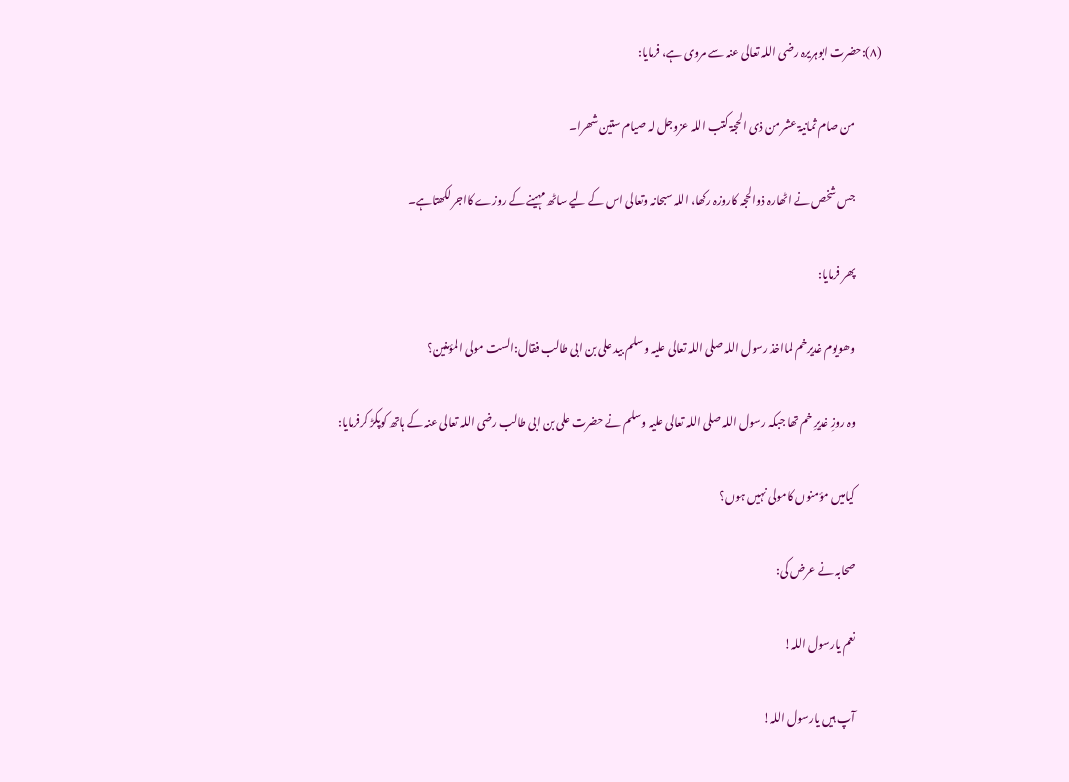(۸):حضرت ابوہریرہ رضی اللہ تعالی عنہ سے مروی ہے، فرمایا:

            من صام ثمانیۃ عشر من ذی الحجۃ کتب اللہ عزوجل لہ صیام ستین شھرا۔

            جس شخص نے اٹھارہ ذوالحجہ کاروزہ رکھا، اللہ سبحانہ وتعالی اس کے لیے ساٹھ مہینے کے روزے کااجر لکھتاہے۔

            پھر فرمایا:

            وھویوم غدیرخم لمااخذ رسول اللہ صلی اللہ تعالی علیہ وسلم بید علی بن ابی طالب فقال:الست مولی المؤمنین؟

            وہ روزِ غدیرِ خم تھا جبکہ رسول اللہ صلی اللہ تعالی علیہ وسلم نے حضرت علی بن ابی طالب رضی اللہ تعالی عنہ کے ہاتھ کوپکڑ کرفرمایا:

            کیامیں مؤمنوں کامولی نہیں ہوں؟

            صحابہ نے عرض کی:

            نعم یارسول اللہ!

            آپ ہیں یارسول اللہ!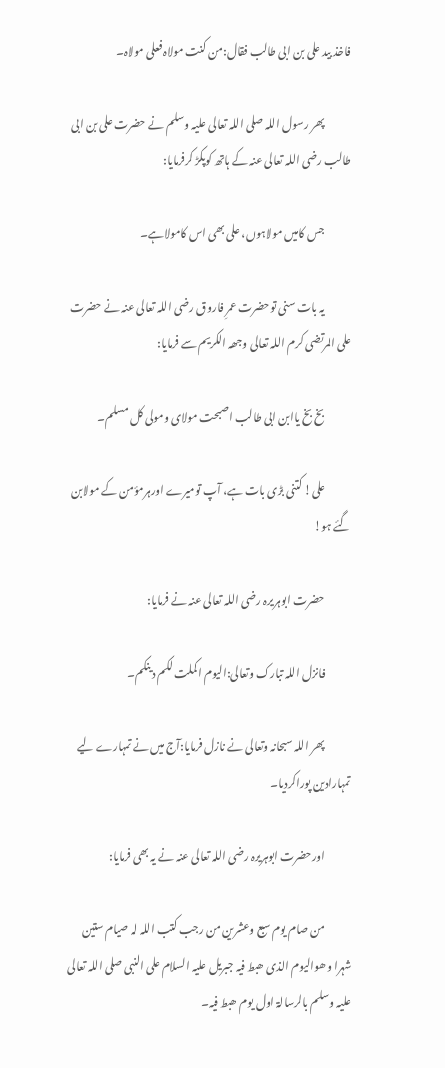فاخذ بید علی بن ابی طالب فقال:من کنت مولاہ فعلی مولاہ۔

            پھر رسول اللہ صلی اللہ تعالی علیہ وسلم نے حضرت علی بن ابی طالب رضی اللہ تعالی عنہ کے ہاتھ کوپکڑ کرفرمایا:

            جس کامیں مولاہوں، علی بھی اس کامولاہے۔

            یہ بات سنی توحضرت عمرِ فاروق رضی اللہ تعالی عنہ نے حضرت علی المرتضی کرم اللہ تعالی وجھہ الکریم سے فرمایا:

            بخ بخ یاابن ابی طالب اصبحت مولای ومولی کل مسلم۔

            علی! کتنی بڑی بات ہے، آپ تومیرے اورہرمؤمن کے مولابن گئے ہو!

            حضرت ابوہریرہ رضی اللہ تعالی عنہ نے فرمایا:

            فانزل اللہ تبارک وتعالی:الیوم اکملت لکم دینکم۔

            پھر اللہ سبحانہ وتعالی نے نازل فرمایا:آج میں نے تمہارے لیے تمہارادین پوراکردیا۔

            اورحضرت ابوہریرہ رضی اللہ تعالی عنہ نے یہ بھی فرمایا:

            من صام یوم سبع وعشرین من رجب کتب اللہ لہ صیام ستین شہرا وھوالیوم الذی ھبط فیہ جبریل علیہ السلام علی النبی صلی اللہ تعالی علیہ وسلم بالرسالۃ اول یوم ھبط فیہ۔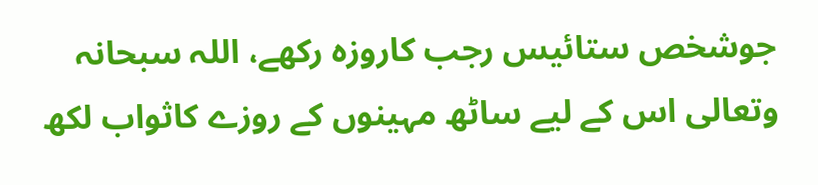جوشخص ستائیس رجب کاروزہ رکھے، اللہ سبحانہ وتعالی اس کے لیے ساٹھ مہینوں کے روزے کاثواب لکھ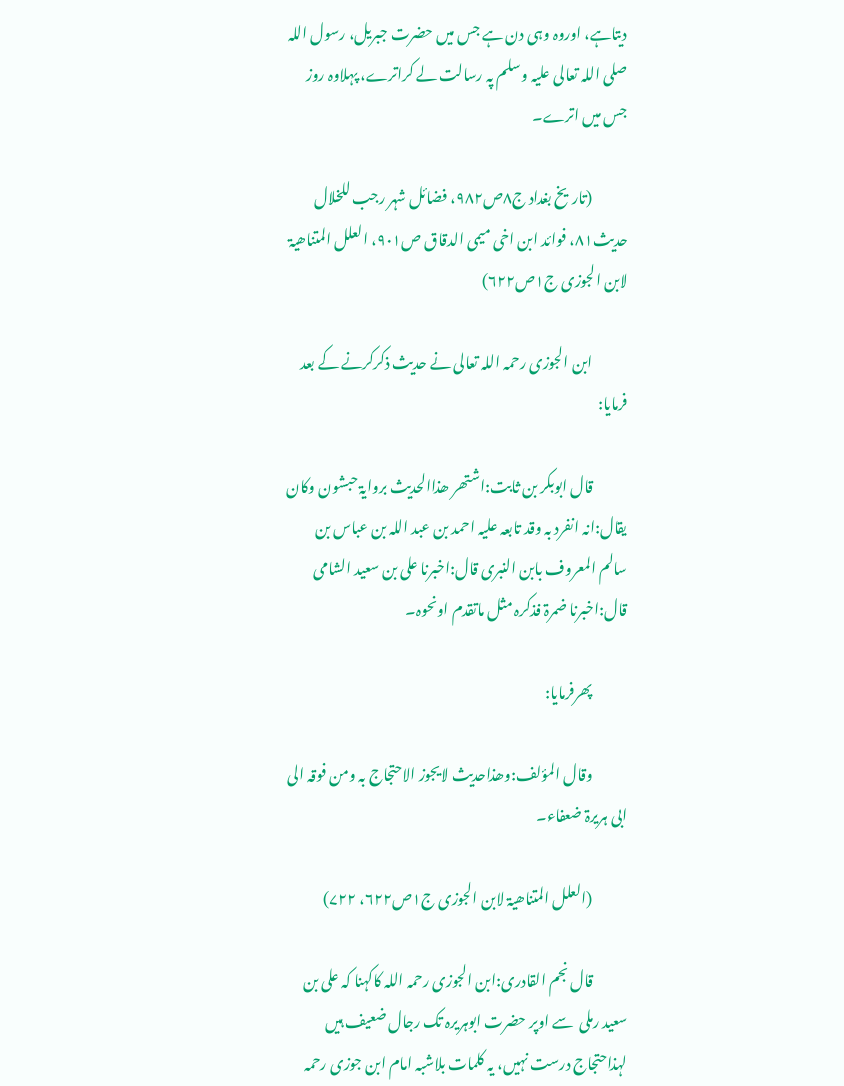دیتاہے، اوروہ وہی دن ہے جس میں حضرت جبریل، رسول اللہ صلی اللہ تعالی علیہ وسلم پہ رسالت لے کراترے، پہلاوہ روز جس میں اترے۔

            (تاریخ بغداد ج۸ص۹۸۲، فضائل شہر رجب للخلال حدیث۸۱، فوائد ابن اخی میمی الدقاق ص۹۰۱، العلل المتناھیۃ لابن الجوزی ج۱ص۶۲۲)

            ابن الجوزی رحمہ اللہ تعالی نے حدیث ذکرکرنے کے بعد فرمایا:

            قال ابوبکر بن ثابت:اشتھر ھذاالحدیث بروایۃ حبشون وکان یقال:انہ انفرد بہ وقد تابعہ علیہ احمد بن عبد اللہ بن عباس بن سالم المعروف بابن النبری قال:اخبرنا علی بن سعید الشامی قال:اخبرنا ضمرۃ فذکرہ مثل ماتقدم اونحوہ۔

            پھرفرمایا:

            وقال المؤلف:وھذاحدیث لایجوز الاحتجاج بہ ومن فوقہ الی ابی ہریرۃ ضعفاء۔

            (العلل المتناھیۃ لابن الجوزی ج۱ص۶۲۲، ۷۲۲)

            قال نجم القادری:ابن الجوزی رحمہ اللہ کاکہنا کہ علی بن سعید رملی  سے اوپر حضرت ابوہریرہ تک رجال ضعیف ہیں لہذاحتجاج درست نہیں، یہ کلمات بلاشبہ امام ابن جوزی رحمہ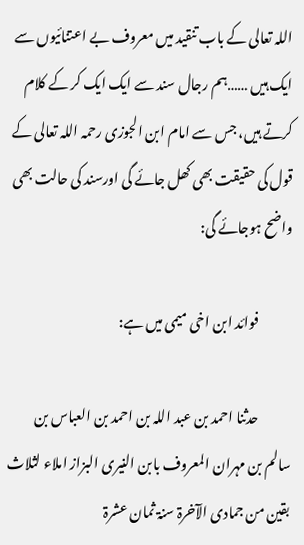اللہ تعالی کے باب تنقید میں معروف بے اعتنائیوں سے ایک ہیں ……ہم رجال سند سے ایک ایک کر کے کلام کرتے ہیں، جس سے امام ابن الجوزی رحمہ اللہ تعالی کے قول کی حقیقت بھی کھل جائے گی اورسند کی حالت بھی واضح ہوجائے گی:

            فوائد ابن اخی میمی میں ہے:

            حدثنا احمد بن عبد اللہ بن احمد بن العباس بن سالم بن مہران المعروف بابن النیری البزاز املاء لثلاث بقین من جمادی الآخرۃ سنۃ ثمان عشرۃ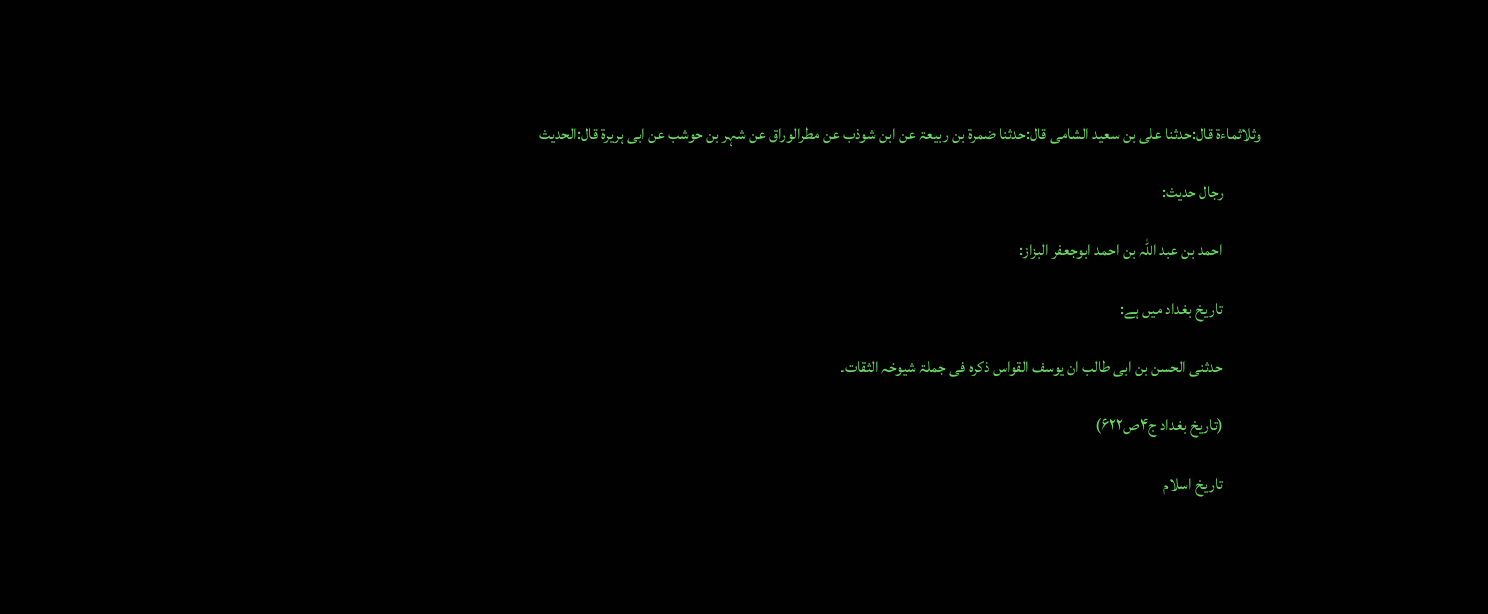وثلاثماءۃ قال:حدثنا علی بن سعید الشامی قال:حدثنا ضمرۃ بن ربیعۃ عن ابن شوذب عن مطرالوراق عن شہر بن حوشب عن ابی ہریرۃ قال:الحدیث

            رجال حدیث:

            احمد بن عبد اللہ بن احمد ابوجعفر البزاز:

            تاریخ بغداد میں ہے:

            حدثنی الحسن بن ابی طالب ان یوسف القواس ذکرہ فی جملۃ شیوخہ الثقات۔

            (تاریخ بغداد ج۴ص۶۲۲)

            تاریخ اسلام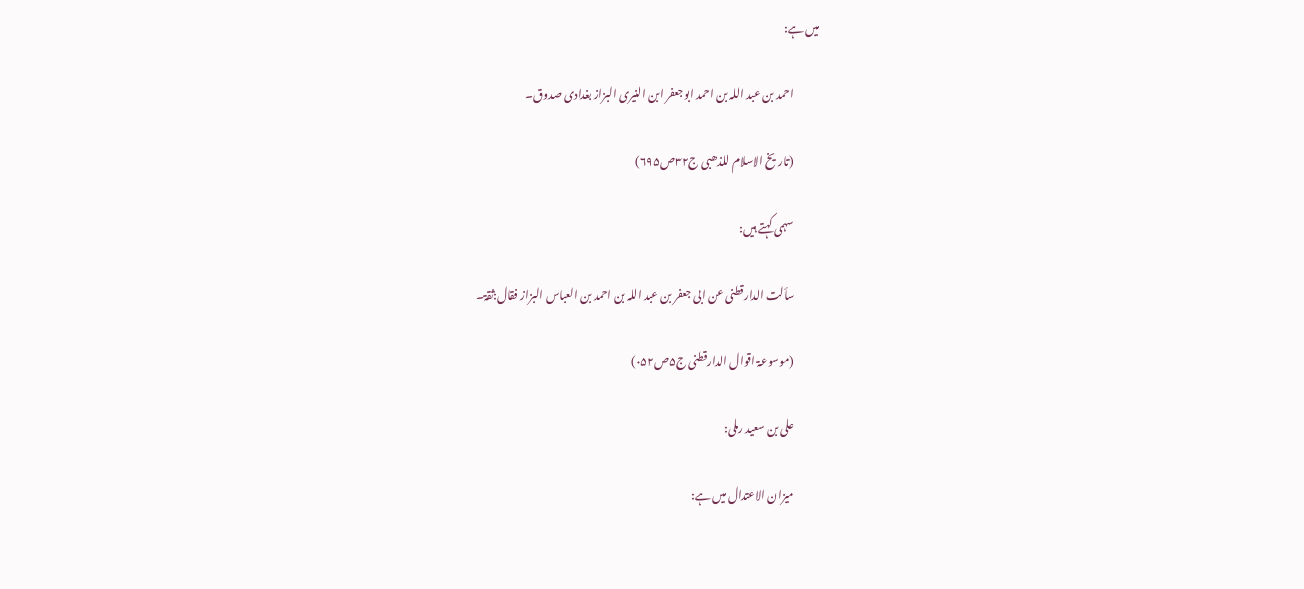میں ہے:

            احمد بن عبد اللہ بن احمد ابوجعفر ابن النیری البزاز بغدادی صدوق۔

            (تاریخ الاسلام للذھبی ج۳۲ص۶۹۵)

            سہمی کہتے ہیں:

            سألت الدارقطنی عن ابی جعفر بن عبد اللہ بن احمد بن العباس البزاز فقال:ثقۃ۔

            (موسوعۃ اقوال الدارقطنی ج۵ص۰۵۲)

            علی بن سعید رملی:

            میزان الاعتدال میں ہے: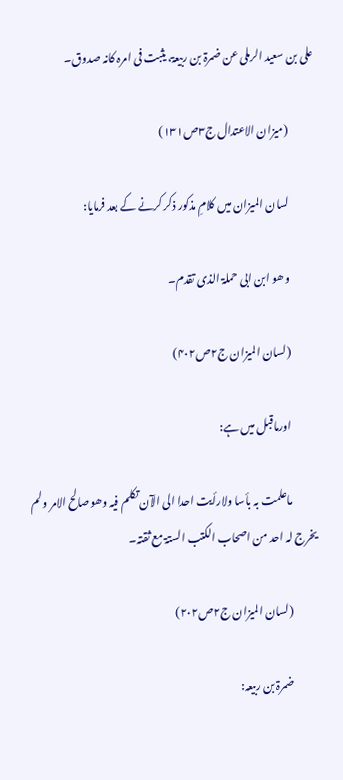علی بن سعید الرملی عن ضمرۃ بن ربیعۃ، یثبت فی امرہ کانہ صدوق۔

            (میزان الاعتدال ج۳ص۱۳۱)

            لسان المیزان میں کلامِ مذکور ذکر کرنے کے بعد فرمایا:

            وھو ابن ابی حملۃ الذی تقدم۔

            (لسان المیزان ج۲ص۴۰۲)

            اورماقبل میں ہے:

            ماعلمت بہ بأسا ولارأیت احدا الی الآن تکلم فیہ وھوصالح الامر ولم یخرج لہ احد من اصحاب الکتب الستۃ مع ثقتہ۔

            (لسان المیزان ج۲ص۲۰۲)

            ضمرۃ بن ربیعہ: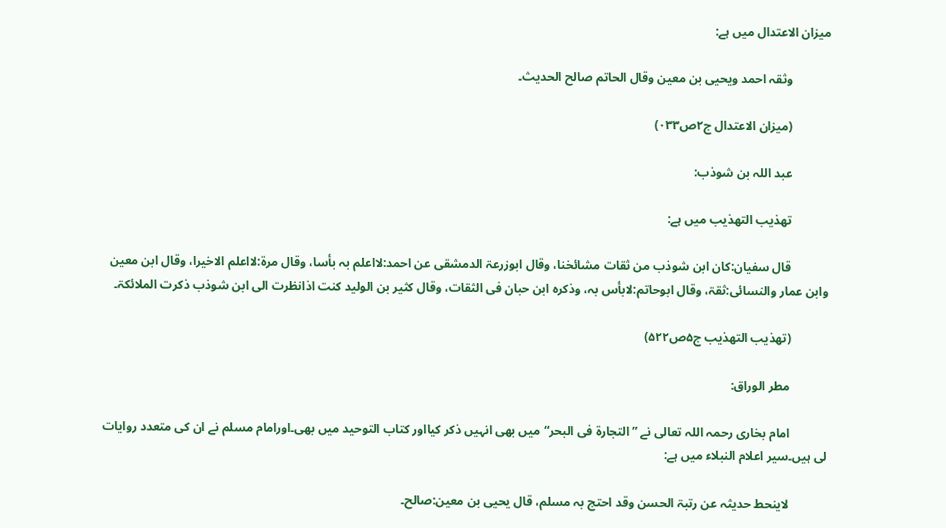میزان الاعتدال میں ہے:

            وثقہ احمد ویحیی بن معین وقال الحاتم صالح الحدیث۔

            (میزان الاعتدال ج۲ص۰۳۳)

            عبد اللہ بن شوذب:

            تھذیب التھذیب میں ہے:

            قال سفیان:کان ابن شوذب من ثقات مشائخنا، وقال ابوزرعۃ الدمشقی عن احمد:لااعلم بہ بأسا، وقال مرۃ:لااعلم الاخیرا، وقال ابن معین وابن عمار والنسائی:ثقۃ، وقال ابوحاتم:لابأس بہ، وذکرہ ابن حبان فی الثقات، وقال کثیر بن الولید کنت اذانظرت الی ابن شوذب ذکرت الملائکۃ۔

            (تھذیب التھذیب ج۵ص۵۲۲)

            مطر الوراق:

            امام بخاری رحمہ اللہ تعالی نے ”التجارۃ فی البحر“میں بھی انہیں ذکر کیااور کتاب التوحید میں بھی۔اورامام مسلم نے ان کی متعدد روایات لی ہیں۔سیر اعلام النبلاء میں ہے:

            لاینحط حدیثہ عن رتبۃ الحسن وقد احتج بہ مسلم، قال یحیی بن معین:صالح۔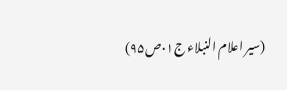(سیر اعلام النبلاء ج۰۱ص۹۵)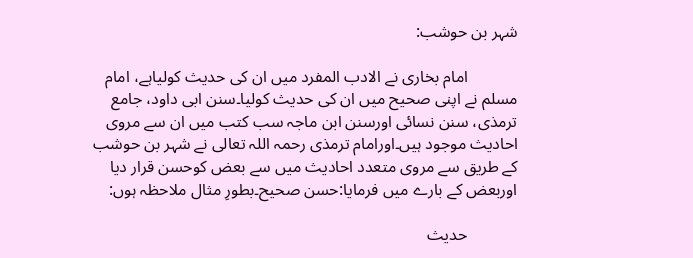شہر بن حوشب:

            امام بخاری نے الادب المفرد میں ان کی حدیث کولیاہے، امام مسلم نے اپنی صحیح میں ان کی حدیث کولیا۔سنن ابی داود، جامع ترمذی، سنن نسائی اورسنن ابن ماجہ سب کتب میں ان سے مروی احادیث موجود ہیں۔اورامام ترمذی رحمہ اللہ تعالی نے شہر بن حوشب کے طریق سے مروی متعدد احادیث میں سے بعض کوحسن قرار دیا اوربعض کے بارے میں فرمایا:حسن صحیح۔بطورِ مثال ملاحظہ ہوں:

            حدیث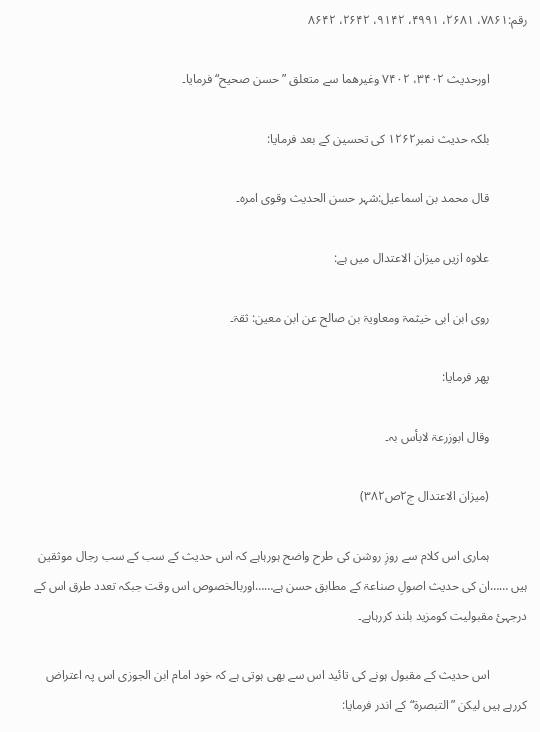رقم:۷۸۶۱، ۲۶۸۱، ۴۹۹۱، ۹۱۴۲، ۲۶۴۲، ۸۶۴۲

            اورحدیث ۳۴۰۲، ۷۴۰۲ وغیرھما سے متعلق ”حسن صحیح“ فرمایا۔

            بلکہ حدیث نمبر۱۲۶۲ کی تحسین کے بعد فرمایا:

            قال محمد بن اسماعیل:شہر حسن الحدیث وقوی امرہ۔

            علاوہ ازیں میزان الاعتدال میں ہے:

            روی ابن ابی خیثمۃ ومعاویۃ بن صالح عن ابن معین: ثقۃ۔

            پھر فرمایا:

            وقال ابوزرعۃ لابأس بہ۔

            (میزان الاعتدال ج۲ص۳۸۲)

            ہماری اس کلام سے روزِ روشن کی طرح واضح ہورہاہے کہ اس حدیث کے سب کے سب رجال موثقین ہیں ……ان کی حدیث اصولِ صناعۃ کے مطابق حسن ہے……اوربالخصوص اس وقت جبکہ تعدد طرق اس کے درجہئ مقبولیت کومزید بلند کررہاہے۔

            اس حدیث کے مقبول ہونے کی تائید اس سے بھی ہوتی ہے کہ خود امام ابن الجوزی اس پہ اعتراض کررہے ہیں لیکن ”التبصرۃ“ کے اندر فرمایا: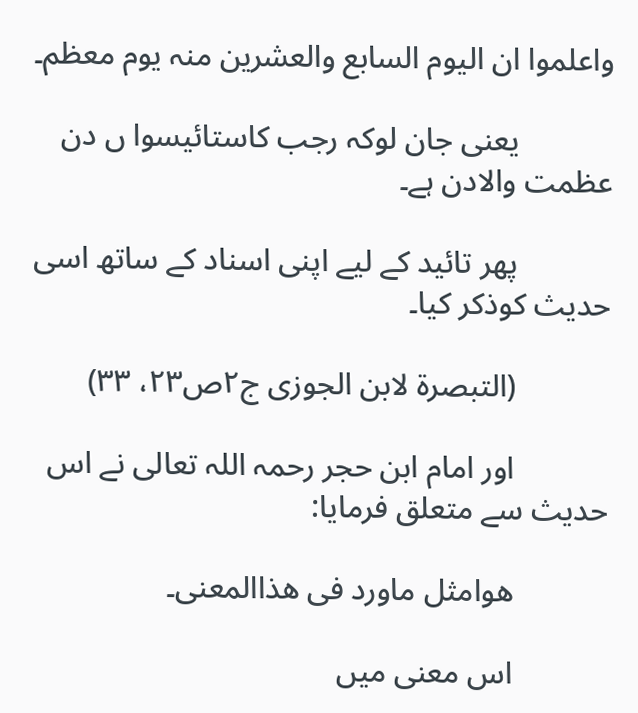واعلموا ان الیوم السابع والعشرین منہ یوم معظم۔

            یعنی جان لوکہ رجب کاستائیسوا ں دن عظمت والادن ہے۔

            پھر تائید کے لیے اپنی اسناد کے ساتھ اسی حدیث کوذکر کیا۔

            (التبصرۃ لابن الجوزی ج۲ص۲۳، ۳۳)

            اور امام ابن حجر رحمہ اللہ تعالی نے اس حدیث سے متعلق فرمایا:

            ھوامثل ماورد فی ھذاالمعنی۔

            اس معنی میں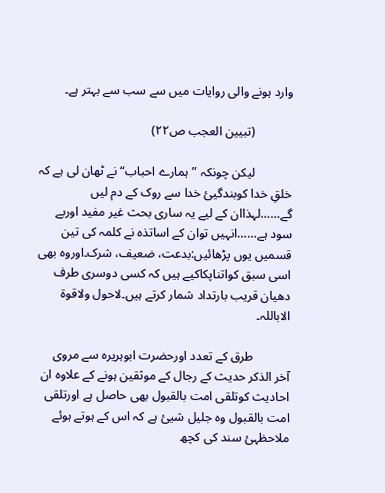وارد ہونے والی روایات میں سے سب سے بہتر ہے۔

            (تبیین العجب ص۲۲)

            لیکن چونکہ ”ہمارے احباب“ نے ٹھان لی ہے کہ خلقِ خدا کوبندگیئ خدا سے روک کے دم لیں گے……لہذاان کے لیے یہ ساری بحث غیر مفید اوربے سود ہے……انہیں توان کے اساتذہ نے کلمہ کی تین قسمیں یوں پڑھائیں:بدعت، ضعیف، شرک۔اوروہ بھی اسی سبق کواتناپکاکیے ہیں کہ کسی دوسری طرف دھیان قریب بارتداد شمار کرتے ہیں۔لاحول ولاقوۃ الاباللہ۔

            طرق کے تعدد اورحضرت ابوہریرہ سے مروی آخر الذکر حدیث کے رجال کے موثقین ہونے کے علاوہ ان احادیث کوتلقی امت بالقبول بھی حاصل ہے اورتلقی امت بالقبول وہ جلیل شیئ ہے کہ اس کے ہوتے ہوئے ملاحظہئ سند کی کچھ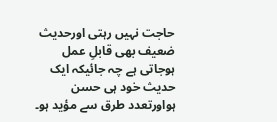حاجت نہیں رہتی اورحدیث ضعیف بھی قابلِ عمل ہوجاتی ہے چہ جائیکہ ایک حدیث خود ہی حسن ہواورتعدد طرق سے مؤید ہو۔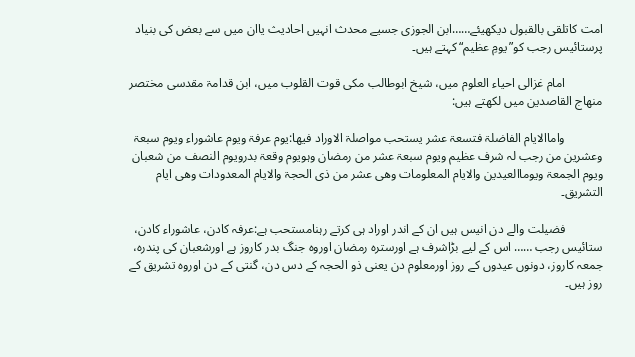امت کاتلقی بالقبول دیکھیئے……ابن الجوزی جسیے محدث انہیں احادیث یاان میں سے بعض کی بنیاد پرستائیس رجب کو”یومِ عظیم“کہتے ہیں۔

            امام غزالی احیاء العلوم میں، شیخ ابوطالب مکی قوت القلوب میں، ابن قدامۃ مقدسی مختصر منھاج القاصدین میں لکھتے ہیں:

            واماالایام الفاضلۃ فتسعۃ عشر یستحب مواصلۃ الاوراد فیھا:یوم عرفۃ ویوم عاشوراء ویوم سبعۃ وعشرین من رجب لہ شرف عظیم ویوم سبعۃ عشر من رمضان وہویوم وقعۃ بدرویوم النصف من شعبان ویوم الجمعۃ ویوماالعیدین والایام المعلومات وھی عشر من ذی الحجۃ والایام المعدودات وھی ایام التشریق۔

            فضیلت والے دن انیس ہیں ان کے اندر اوراد ہی کرتے رہنامستحب ہے:عرفہ کادن، عاشوراء کادن، ستائیس رجب …… اس کے لیے بڑاشرف ہے اورسترہ رمضان اوروہ جنگ بدر کاروز ہے اورشعبان کی پندرہ، جمعہ کاروز، دونوں عیدوں کے روز اورمعلوم دن یعنی ذو الحجہ کے دس دن، گنتی کے دن اوروہ تشریق کے روز ہیں۔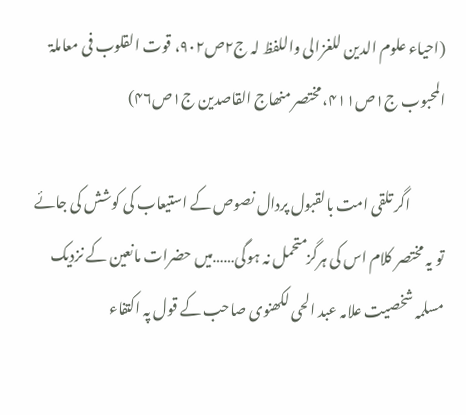(احیاء علوم الدین للغزالی واللفظ لہ ج۲ص۹۰۲، قوت القلوب فی معاملۃ المحبوب ج۱ص۴۱۱، مختصر منھاج القاصدین ج۱ص۴۶)

            اگر تلقی امت بالقبول پردال نصوص کے استیعاب کی کوشش کی جائے تو یہ مختصر کلام اس کی ہرگزمتحمل نہ ہوگی……میں حضرات مانعین کے نزدیک مسلمہ شخصیت علامہ عبد الحی لکھنوی صاحب کے قول پہ اکتفاء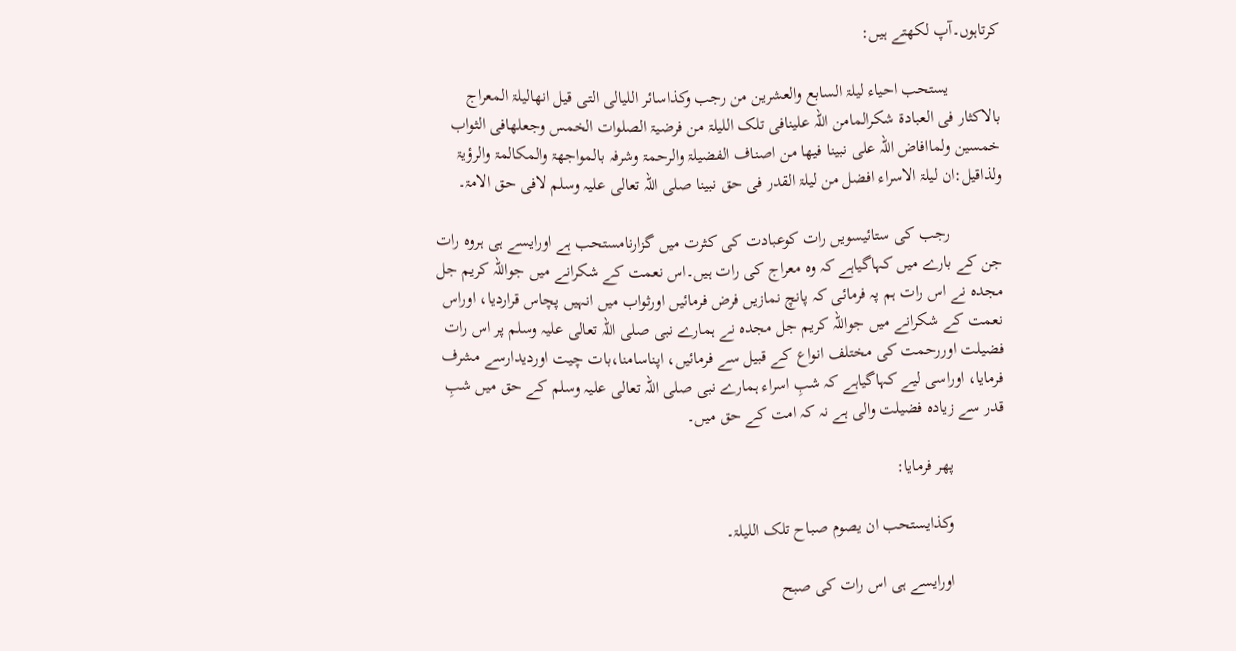کرتاہوں۔آپ لکھتے ہیں:

            یستحب احیاء لیلۃ السابع والعشرین من رجب وکذاسائر اللیالی التی قیل انھالیلۃ المعراج بالاکثار فی العبادۃ شکرالمامن اللہ علینافی تلک اللیلۃ من فرضیۃ الصلوات الخمس وجعلھافی الثواب خمسین ولماافاض اللہ علی نبینا فیھا من اصناف الفضیلۃ والرحمۃ وشرفہ بالمواجھۃ والمکالمۃ والرؤیۃ ولذاقیل:ان لیلۃ الاسراء افضل من لیلۃ القدر فی حق نبینا صلی اللہ تعالی علیہ وسلم لافی حق الامۃ۔

            رجب کی ستائیسویں رات کوعبادت کی کثرت میں گزارنامستحب ہے اورایسے ہی ہروہ رات جن کے بارے میں کہاگیاہے کہ وہ معراج کی رات ہیں۔اس نعمت کے شکرانے میں جواللہ کریم جل مجدہ نے اس رات ہم پہ فرمائی کہ پانچ نمازیں فرض فرمائیں اورثواب میں انہیں پچاس قراردیا، اوراس نعمت کے شکرانے میں جواللہ کریم جل مجدہ نے ہمارے نبی صلی اللہ تعالی علیہ وسلم پر اس رات فضیلت اوررحمت کی مختلف انواع کے قبیل سے فرمائیں، اپناسامنا،بات چیت اوردیدارسے مشرف فرمایا، اوراسی لیے کہاگیاہے کہ شبِ اسراء ہمارے نبی صلی اللہ تعالی علیہ وسلم کے حق میں شبِ قدر سے زیادہ فضیلت والی ہے نہ کہ امت کے حق میں۔

            پھر فرمایا:

            وکذایستحب ان یصوم صباح تلک اللیلۃ۔

            اورایسے ہی اس رات کی صبح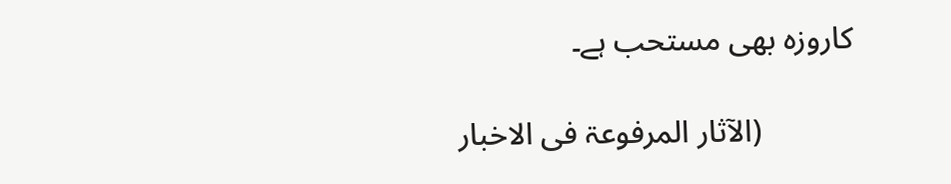کاروزہ بھی مستحب ہے۔

            (الآثار المرفوعۃ فی الاخبار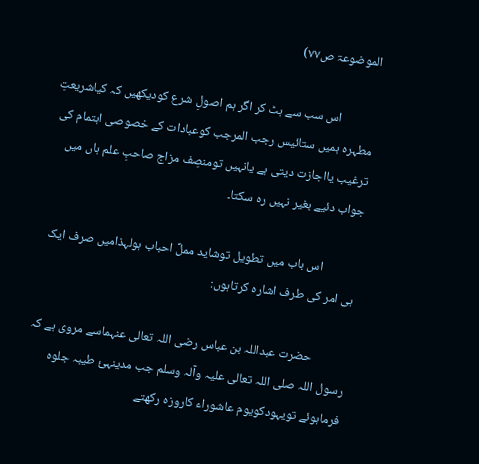الموضوعۃ ص۷۷)

            اس سب سے ہٹ کر اگر ہم اصولِ شرع کودیکھیں کہ کیاشریعتِ مطہرہ ہمیں ستائیس رجب المرجب کوعبادات کے خصوصی اہتمام کی ترغیب یااجازت دیتی ہے یانہیں تومنصِف مزاج صاحبِ علم ہاں میں جواب دئیے بغیر نہیں رہ سکتا۔

            اس باب میں تطویل توشاید مملِّ احباب ہولہذامیں صرف ایک ہی امر کی طرف اشارہ کرتاہوں:

            حضرت عبداللہ بن عباس رضی اللہ تعالی عنہماسے مروی ہے کہ رسول اللہ صلی اللہ تعالی علیہ وآلہ وسلم جب مدینہئ طیبہ جلوہ فرماہوئے تویہودکویوم عاشوراء کاروزہ رکھتے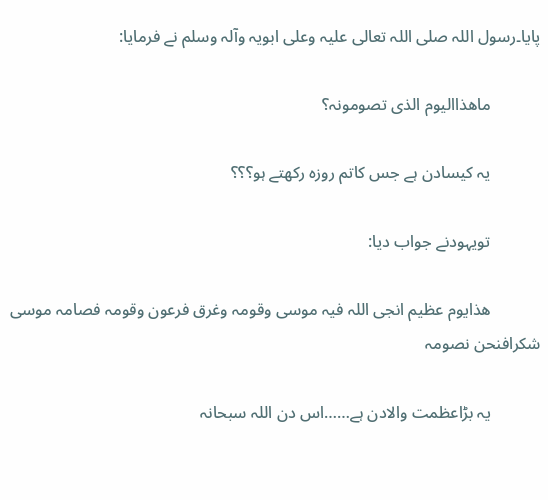پایا۔رسول اللہ صلی اللہ تعالی علیہ وعلی ابویہ وآلہ وسلم نے فرمایا:

            ماھذاالیوم الذی تصومونہ؟

            یہ کیسادن ہے جس کاتم روزہ رکھتے ہو؟؟؟

            تویہودنے جواب دیا:

            ھذایوم عظیم انجی اللہ فیہ موسی وقومہ وغرق فرعون وقومہ فصامہ موسی شکرافنحن نصومہ

            یہ بڑاعظمت والادن ہے……اس دن اللہ سبحانہ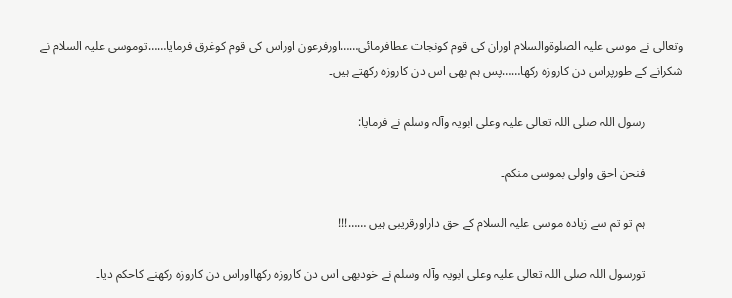وتعالی نے موسی علیہ الصلوۃوالسلام اوران کی قوم کونجات عطافرمائی……اورفرعون اوراس کی قوم کوغرق فرمایا……توموسی علیہ السلام نے شکرانے کے طورپراس دن کاروزہ رکھا……پس ہم بھی اس دن کاروزہ رکھتے ہیں۔

            رسول اللہ صلی اللہ تعالی علیہ وعلی ابویہ وآلہ وسلم نے فرمایا:

            فنحن احق واولی بموسی منکم۔

            ہم تو تم سے زیادہ موسی علیہ السلام کے حق داراورقریبی ہیں ……!!!

            تورسول اللہ صلی اللہ تعالی علیہ وعلی ابویہ وآلہ وسلم نے خودبھی اس دن کاروزہ رکھااوراس دن کاروزہ رکھنے کاحکم دیا۔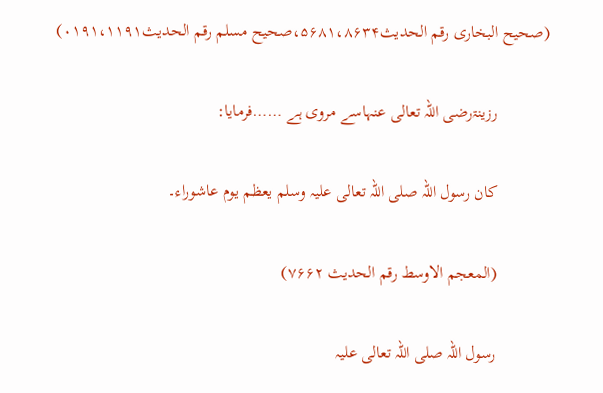(صحیح البخاری رقم الحدیث۵۶۸۱،۸۶۳۴،صحیح مسلم رقم الحدیث۰۱۹۱،۱۱۹۱)

            رزینۃرضی اللہ تعالی عنہاسے مروی ہے ……فرمایا:

            کان رسول اللہ صلی اللہ تعالی علیہ وسلم یعظم یوم عاشوراء۔

            (المعجم الاوسط رقم الحدیث ۷۶۶۲)

            رسول اللہ صلی اللہ تعالی علیہ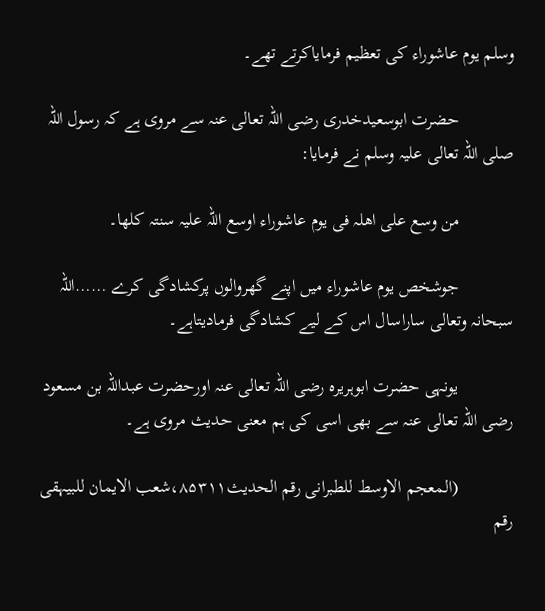وسلم یوم عاشوراء کی تعظیم فرمایاکرتے تھے۔

            حضرت ابوسعیدخدری رضی اللہ تعالی عنہ سے مروی ہے کہ رسول اللہ صلی اللہ تعالی علیہ وسلم نے فرمایا:

            من وسع علی اھلہ فی یوم عاشوراء اوسع اللہ علیہ سنتہ کلھا۔

            جوشخص یوم عاشوراء میں اپنے گھروالوں پرکشادگی کرے ……اللہ سبحانہ وتعالی ساراسال اس کے لیے کشادگی فرمادیتاہے۔

            یونہی حضرت ابوہریرہ رضی اللہ تعالی عنہ اورحضرت عبداللہ بن مسعود رضی اللہ تعالی عنہ سے بھی اسی کی ہم معنی حدیث مروی ہے۔

            (المعجم الاوسط للطبرانی رقم الحدیث۸۵۳۱۱،شعب الایمان للبیہقی رقم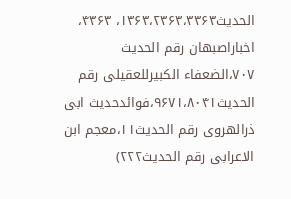الحدیث۱۳۶۳،۲۳۶۳،۳۳۶۳، ۴۳۶۳، اخباراصبھان رقم الحدیث ۷۰۷،الضعفاء الکبیرللعقیلی رقم الحدیث۹۶۷۱،۸۰۴۱،فوائدحدیث ابی ذرالھروی رقم الحدیث۱۱،معجم ابن الاعرابی رقم الحدیث۲۲۲)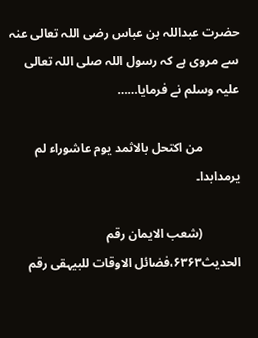حضرت عبداللہ بن عباس رضی اللہ تعالی عنہ سے مروی ہے کہ رسول اللہ صلی اللہ تعالی علیہ وسلم نے فرمایا……

            من اکتحل بالاثمد یوم عاشوراء لم یرمدابدا۔

            (شعب الایمان رقم الحدیث۶۳۶۳،فضائل الاوقات للبیہقی رقم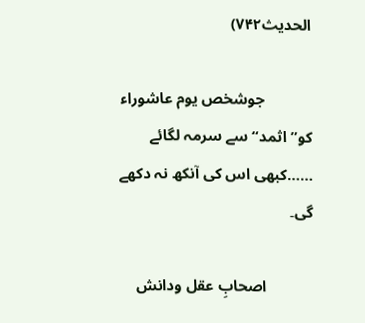الحدیث۷۴۲)

            جوشخص یوم عاشوراء کو”اثمد“سے سرمہ لگائے ……کبھی اس کی آنکھ نہ دکھے گی۔

            اصحابِ عقل ودانش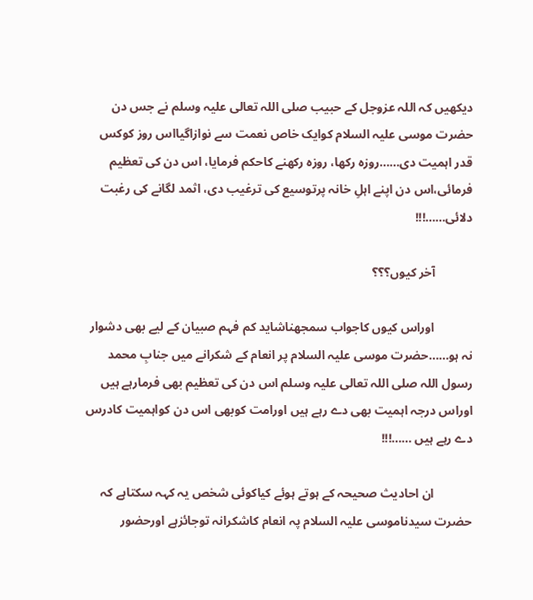دیکھیں کہ اللہ عزوجل کے حبیب صلی اللہ تعالی علیہ وسلم نے جس دن حضرت موسی علیہ السلام کوایک خاص نعمت سے نوازاگیااس روز کوکس قدر اہمیت دی……روزہ رکھا، روزہ رکھنے کاحکم فرمایا، اس دن کی تعظیم فرمائی،اس دن اپنے اہلِ خانہ پرتوسیع کی ترغیب دی، اثمد لگانے کی رغبت دلائی……!!!

            آخر کیوں؟؟؟

            اوراس کیوں کاجواب سمجھناشاید کم فہم صبیان کے لیے بھی دشوار نہ ہو……حضرت موسی علیہ السلام پر انعام کے شکرانے میں جنابِ محمد رسول اللہ صلی اللہ تعالی علیہ وسلم اس دن کی تعظیم بھی فرمارہے ہیں اوراس درجہ اہمیت بھی دے رہے ہیں اورامت کوبھی اس دن کواہمیت کادرس دے رہے ہیں ……!!!

            ان احادیث صحیحہ کے ہوتے ہوئے کیاکوئی شخص یہ کہہ سکتاہے کہ حضرت سیدناموسی علیہ السلام پہ انعام کاشکرانہ توجائزہے اورحضور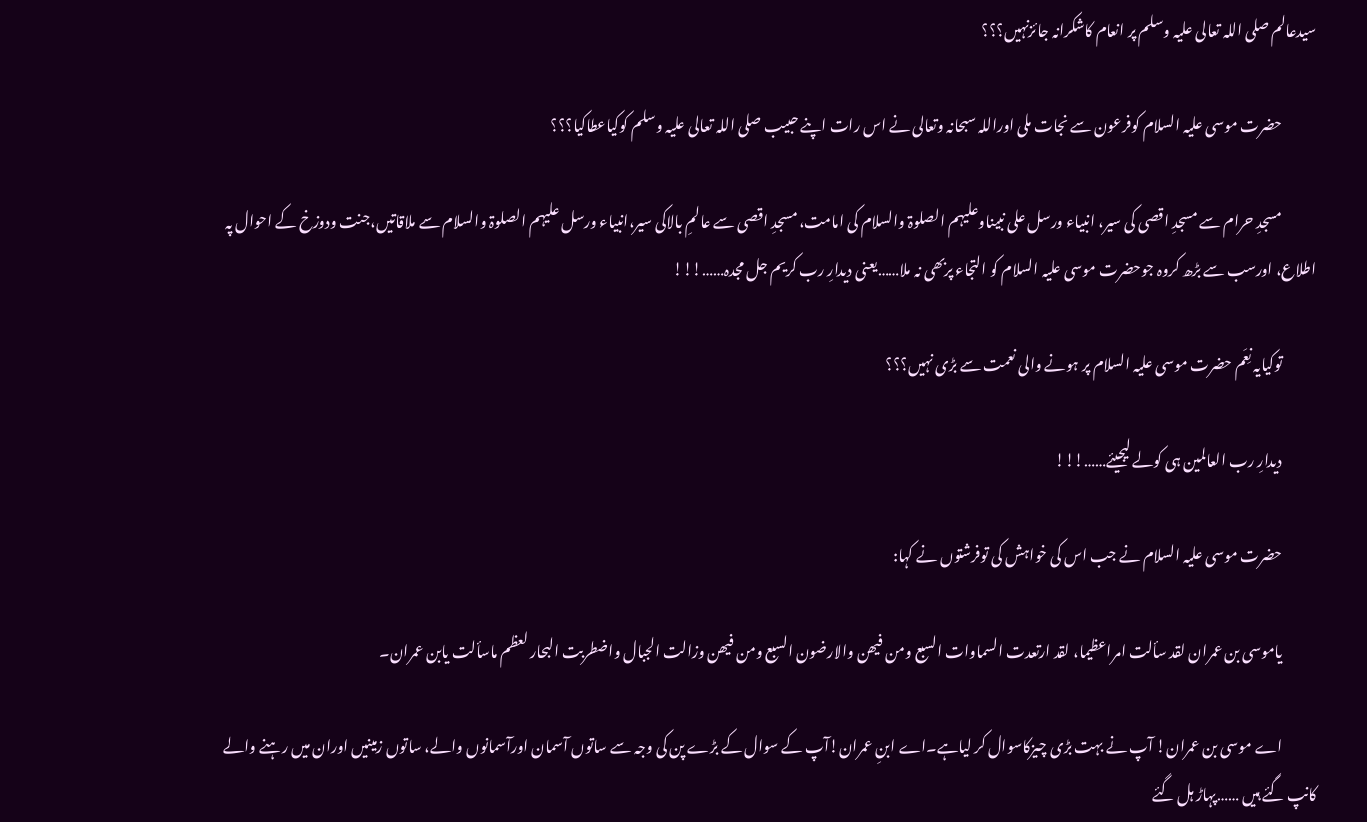سیدعالم صلی اللہ تعالی علیہ وسلم پر انعام کاشکرانہ جائزنہیں؟؟؟

            حضرت موسی علیہ السلام کوفرعون سے نجات ملی اوراللہ سبحانہ وتعالی نے اس رات اپنے حبیب صلی اللہ تعالی علیہ وسلم کوکیاعطاکیا؟؟؟

            مسجدِ حرام سے مسجدِ اقصی کی سیر، انبیاء ورسل علی نبیناوعلیہم الصلوۃ والسلام کی امامت، مسجدِ اقصی سے عالمِ بالاکی سیر،انبیاء ورسل علیہم الصلوۃ والسلام سے ملاقاتیں،جنت ودوزخ کے احوال پہ اطلاع، اورسب سے بڑھ کروہ جوحضرت موسی علیہ السلام کو التجاء پربھی نہ ملا……یعنی دیدارِ رب کریم جل مجدہ……!!!

            توکیایہ نِعَم حضرت موسی علیہ السلام پر ہونے والی نعمت سے بڑی نہیں؟؟؟

            دیدارِ رب العالمین ہی کولے لیجیئے……!!!

            حضرت موسی علیہ السلام نے جب اس کی خواہش کی توفرشتوں نے کہا:

            یاموسی بن عمران لقد سألت امراعظیما، لقد ارتعدت السماوات السبع ومن فیھن والارضون السبع ومن فیھن وزالت الجبال واضطربت البحار لعظم ماسألت یابن عمران۔

            اے موسی بن عمران! آپ نے بہت بڑی چیزکاسوال کر لیاہے۔اے ابنِ عمران!آپ کے سوال کے بڑے پن کی وجہ سے ساتوں آسمان اورآسمانوں والے، ساتوں زمینیں اوران میں رہنے والے کانپ گئے ہیں ……پہاڑ ہل گئے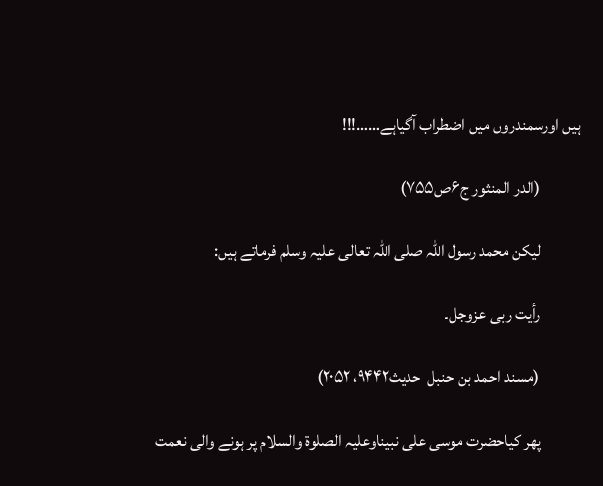ہیں اورسمندروں میں اضطراب آگیاہے……!!!

            (الدر المنثور ج۶ص۷۵۵)

            لیکن محمد رسول اللہ صلی اللہ تعالی علیہ وسلم فرماتے ہیں:

            رأیت ربی عزوجل۔

            (مسند احمد بن حنبل  حدیث۹۴۴۲، ۲۰۵۲)

            پھر کیاحضرت موسی علی نبیناوعلیہ الصلوۃ والسلام پر ہونے والی نعمت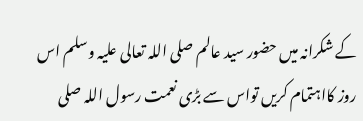کے شکرانہ میں حضور سید عالم صلی اللہ تعالی علیہ وسلم اس روز کااہتمام کریں تواس سے بڑی نعمت رسول اللہ صلی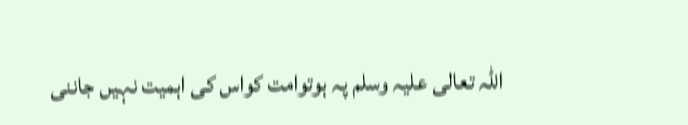اللہ تعالی علیہ وسلم پہ ہوتوامت کواس کی اہمیت نہیں جاننی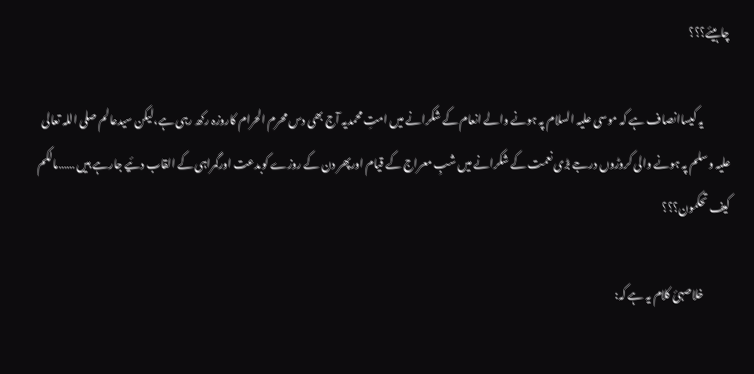چاہیئے؟؟؟

            یہ کیساانصاف ہے کہ موسی علیہ السلام پہ ہونے والے انعام کے شکرانے میں امتِ محمدیہ آج بھی دس محرم الحرام کاروزہ رکھ رہی ہے،لیکن سیدعالم صلی اللہ تعالی علیہ وسلم پہ ہونے والی کروڑوں درجے بڑی نعمت کے شکرانے میں شبِ معراج کے قیام اورپھر دن کے روزے کوبدعت اورگمراہی کے القاب دئیے جارہے ہیں ……مالکم کیف تحکمون؟؟؟

            خلاصہئ کلام یہ ہے کہ: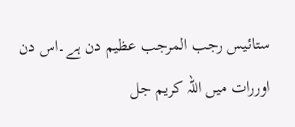ستائیس رجب المرجب عظیم دن ہے۔اس دن اوررات میں اللہ کریم جل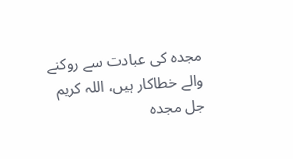مجدہ کی عبادت سے روکنے والے خطاکار ہیں، اللہ کریم جل مجدہ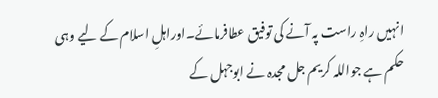انہیں راہِ راست پہ آنے کی توفیق عطافرمائے۔اوراہلِ اسلام کے لیے وہی حکم ہے جواللہ کریم جل مجدہ نے ابوجہل کے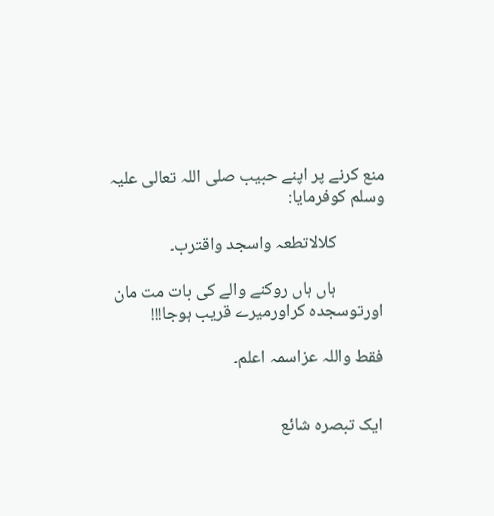منع کرنے پر اپنے حبیب صلی اللہ تعالی علیہ وسلم کوفرمایا:

            کلالاتطعہ واسجد واقترب۔

            ہاں ہاں روکنے والے کی بات مت مان اورتوسجدہ کراورمیرے قریب ہوجا!!!

فقط واللہ عزاسمہ اعلم۔


ایک تبصرہ شائع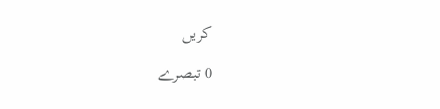کریں

0 تبصرے